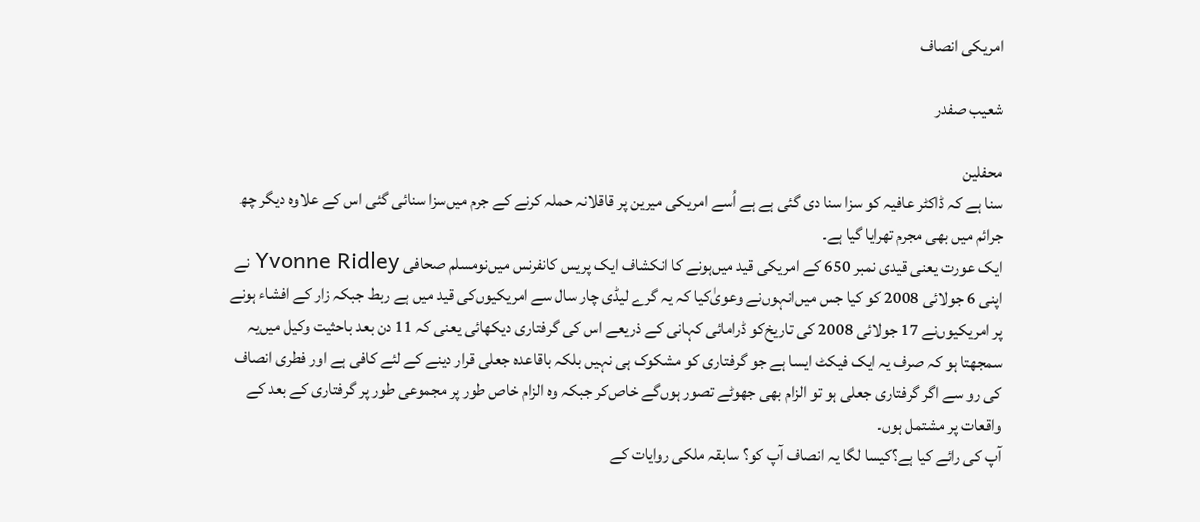امریکی انصاف

شعیب صفدر

محفلین
سنا ہے کہ ڈاکٹر عافیہ کو سزا سنا دی گئی ہے ہے اُسے امریکی میرین پر قاقلانہ حملہ کرنے کے جرم میں‌سزا سنائی گئی اس کے علاوہ دیگر چھ جرائم میں‌ بھی مجرم تھرایا گیا ہے۔
ایک عورت یعنی قیدی نمبر 650 کے امریکی قید میں‌ہونے کا انکشاف ایک پریس کانفرنس میں‌نومسلم صحافی Yvonne Ridley نے اپنی 6 جولائی 2008 کو کیا جس میں‌انہوں‌نے وعویٰ‌کیا کہ یہ گرے لیڈی چار سال سے امریکیوں‌کی قید میں‌ ہے ربط جبکہ زار کے افشاء‌ ہونے پر امریکیوں‌نے 17 جولائی 2008 کی تاریخ‌کو ڈرامائی کہانی کے ذریعے اس کی گرفتاری دیکھائی یعنی کہ 11 دن بعد باحثیت وکیل میں‌یہ سمجھتا ہو کہ صرف یہ ایک فیکٹ ایسا ہے جو گرفتاری کو مشکوک ہی نہیں‌ بلکہ باقاعدہ جعلی قرار دینے کے لئے کافی ہے اور فطری انصاف کی رو سے اگر گرفتاری جعلی ہو تو الزام بھی جھوٹے تصور ہوں‌گے خاص‌کر جبکہ وہ الزام خاص طور پر مجموعی طور پر گرفتاری کے بعد کے واقعات پر مشتمل ہوں۔
آپ کی رائے کیا ہے؟‌کیسا لگا یہ انصاف آپ کو؟‌ سابقہ ملکی روایات کے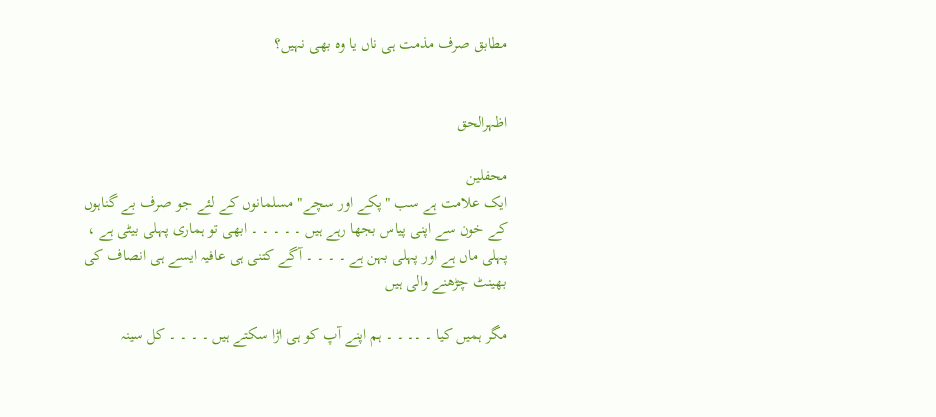مطابق صرف مذمت ہی ناں‌ یا وہ بھی نہیں؟


اظہرالحق

محفلین
ایک علامت ہے سب "پکے اور سچے" مسلمانوں کے لئے جو صرف بے گناہوں کے خون سے اپنی پیاس بجھا رہے ہیں ۔ ۔ ۔ ۔ ۔ ابھی تو ہماری پہلی بیٹی ہے ، پہلی ماں ہے اور پہلی بہن ہے ۔ ۔ ۔ ۔ آگے کتنی ہی عافیہ ایسے ہی انصاف کی بھینٹ چڑھنے والی ہیں

مگر ہمیں کیا ۔ ۔۔ ۔ ۔ ہم اپنے آپ کو ہی اڑا سکتے ہیں‌ ۔ ۔ ۔ ۔ کل سینہ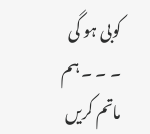کوبی ہو گی ۔ ۔ ۔ ہم ماتم کریں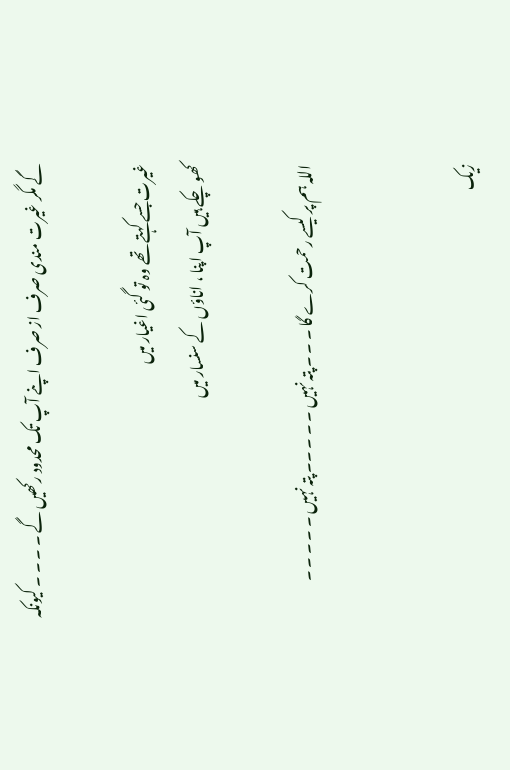گے مگر غیرت مندی صرف از صرف اپنے آپ تک محدود رکھیں گے ۔ ۔ ۔ ۔ کیونکہ

غیرت جسے کہتے تھے وہ تو گئی اغیار میں
کھو چکے ہیں آپ اپنا ، اناؤں کے سنسار میں

اللہ ہم پر کیسے رحمت کرے گا ۔ ۔ ۔ پتہ نہیں‌ ۔ ۔ ۔ ۔۔ پتہ نہیں‌ ۔ ۔ ۔ ۔ ۔


زیک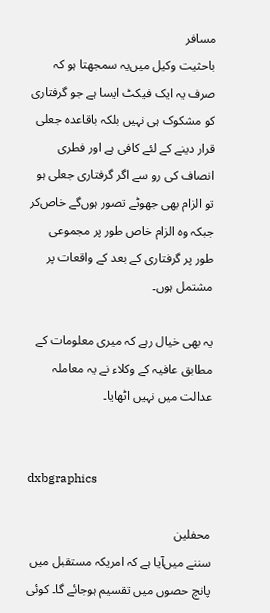مسافر
باحثیت وکیل میں‌یہ سمجھتا ہو کہ صرف یہ ایک فیکٹ ایسا ہے جو گرفتاری کو مشکوک ہی نہیں‌ بلکہ باقاعدہ جعلی قرار دینے کے لئے کافی ہے اور فطری انصاف کی رو سے اگر گرفتاری جعلی ہو تو الزام بھی جھوٹے تصور ہوں‌گے خاص‌کر جبکہ وہ الزام خاص طور پر مجموعی طور پر گرفتاری کے بعد کے واقعات پر مشتمل ہوں۔

یہ بھی خیال رہے کہ میری معلومات کے مطابق عافیہ کے وکلاء نے یہ معاملہ عدالت میں نہیں اٹھایا۔


dxbgraphics

محفلین
سننے میں‌آیا ہے کہ امریکہ مستقبل میں پانچ حصوں میں تقسیم ہوجائے گا۔ کوئی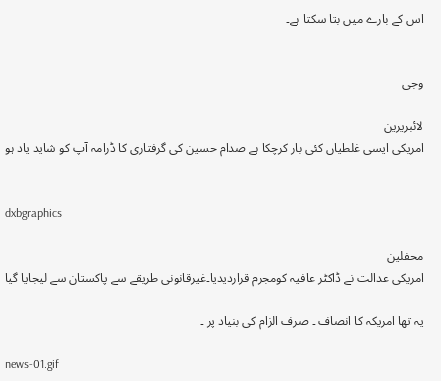اس کے بارے میں بتا سکتا ہے۔


وجی

لائبریرین
امریکی ایسی غلطیاں کئی بار کرچکا ہے صدام حسین کی گرفتاری کا ڈرامہ آپ کو شاید یاد ہو


dxbgraphics

محفلین
امریکی عدالت نے ڈاکٹر عافیہ کومجرم قراردیدیا۔غیرقانونی طریقے سے پاکستان سے لیجایا گیا

یہ تھا امریکہ کا انصاف ۔ صرف الزام کی بنیاد پر ۔

news-01.gif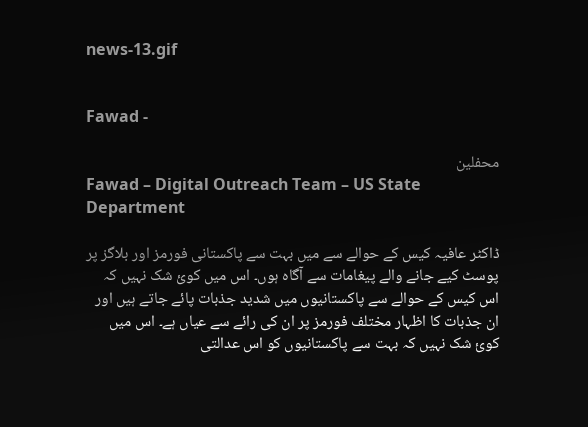news-13.gif


Fawad -

محفلین
Fawad – Digital Outreach Team – US State Department

ڈاکٹر عافيہ کيس کے حوالے سے ميں بہت سے پاکستانی فورمز اور بلاگز پر پوسٹ کيے جانے والے پيغامات سے آگاہ ہوں۔ اس ميں کوئ شک نہيں کہ اس کيس کے حوالے سے پاکستانيوں ميں شديد جذبات پائے جاتے ہيں اور ان جذبات کا اظہار مختلف فورمز پر ان کی رائے سے عياں ہے۔ اس ميں کوئ شک نہيں کہ بہت سے پاکستانيوں کو اس عدالتی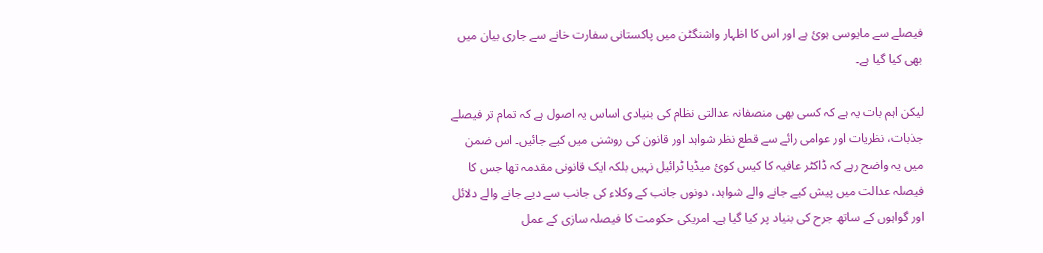فيصلے سے مايوسی ہوئ ہے اور اس کا اظہار واشنگٹن ميں پاکستانی سفارت خانے سے جاری بيان ميں بھی کيا گيا ہے۔

ليکن اہم بات يہ ہے کہ کسی بھی منصفانہ عدالتی نظام کی بنيادی اساس يہ اصول ہے کہ تمام تر فيصلے جذبات، نظريات اور عوامی رائے سے قطع نظر شواہد اور قانون کی روشنی ميں کيے جائيں۔ اس ضمن ميں يہ واضح رہے کہ ڈاکٹر عافيہ کا کيس کوئ ميڈيا ٹرائيل نہيں بلکہ ايک قانونی مقدمہ تھا جس کا فيصلہ عدالت ميں پيش کيے جانے والے شواہد، دونوں جانب کے وکلاء کی جانب سے ديے جانے والے دلائل اور گواہوں کے ساتھ جرح کی بنياد پر کيا گيا ہے۔ امريکی حکومت کا فيصلہ سازی کے عمل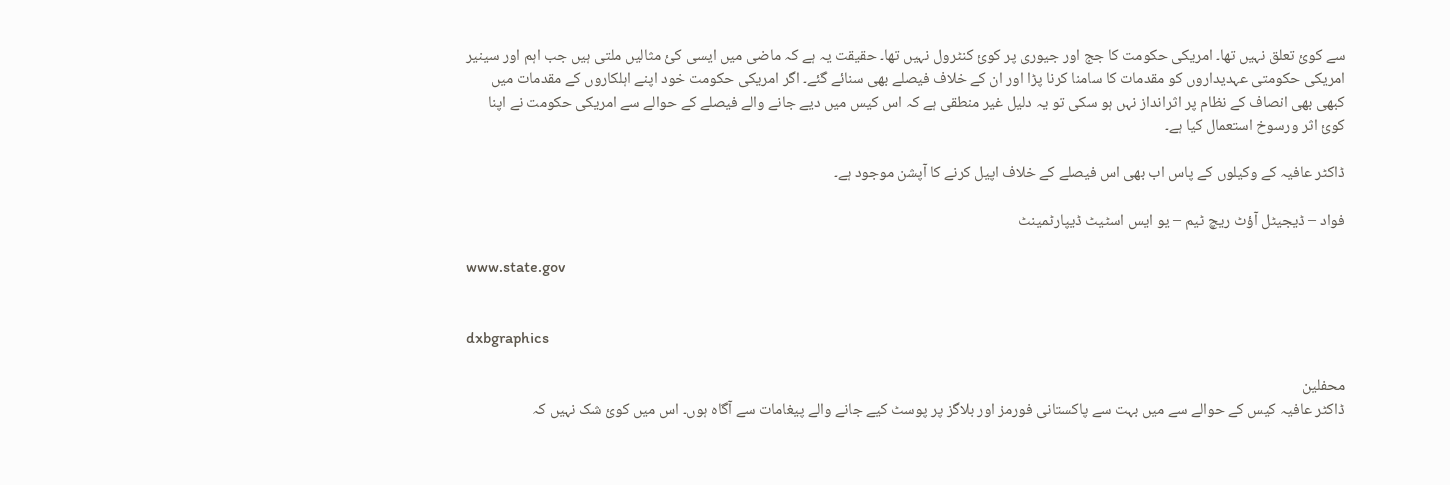سے کوئ تعلق نہيں تھا۔ امريکی حکومت کا جج اور جيوری پر کوئ کنٹرول نہيں تھا۔ حقیقت يہ ہے کہ ماضی میں ايسی کئ مثاليں ملتی ہيں جب اہم اور سينير امريکی حکومتی عہديداروں کو مقدمات کا سامنا کرنا پڑا اور ان کے خلاف فيصلے بھی سنائے گئے۔ اگر امريکی حکومت خود اپنے اہلکاروں کے مقدمات میں کبھی بھی انصاف کے نظام پر اثرانداز نہں ہو سکی تو يہ دليل غير منطقی ہے کہ اس کيس ميں ديے جانے والے فيصلے کے حوالے سے امريکی حکومت نے اپنا کوئ اثر ورسوخ استعمال کيا ہے۔

ڈاکٹر عافيہ کے وکيلوں کے پاس اب بھی اس فيصلے کے خلاف اپيل کرنے کا آپشن موجود ہے۔

فواد – ڈيجيٹل آؤٹ ريچ ٹيم – يو ايس اسٹيٹ ڈيپارٹمينٹ

www.state.gov


dxbgraphics

محفلین
ڈاکٹر عافيہ کيس کے حوالے سے ميں بہت سے پاکستانی فورمز اور بلاگز پر پوسٹ کيے جانے والے پيغامات سے آگاہ ہوں۔ اس ميں کوئ شک نہيں کہ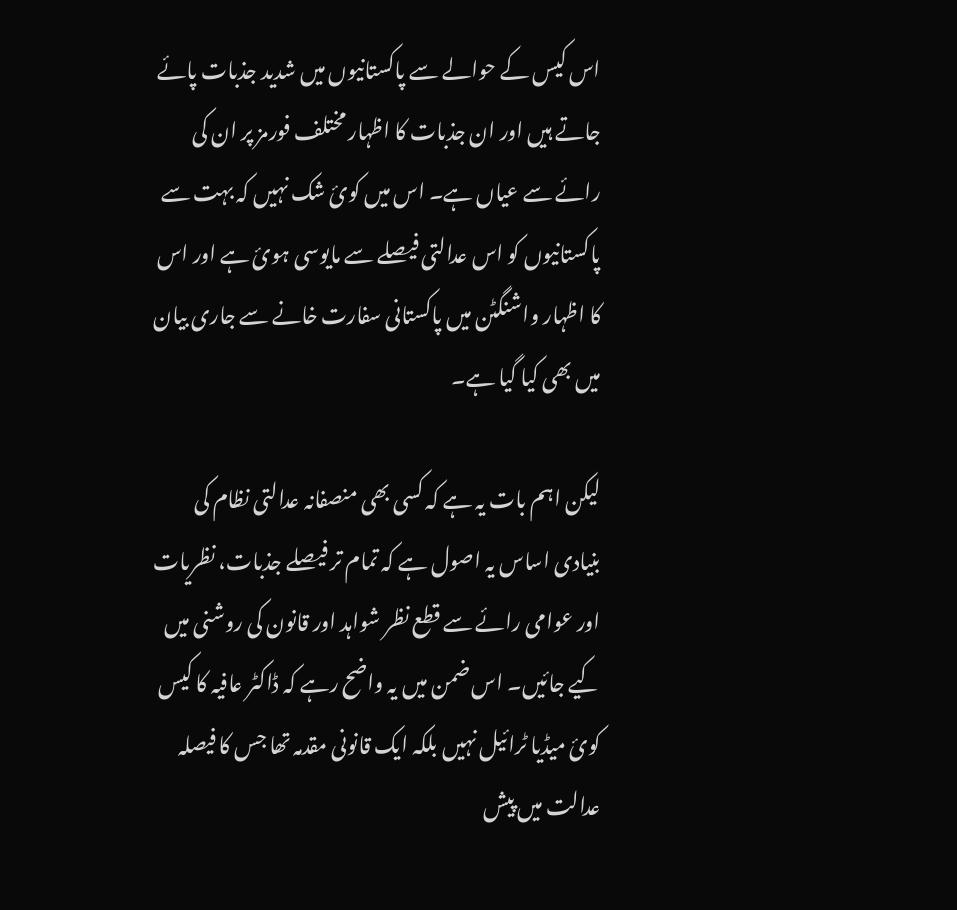اس کيس کے حوالے سے پاکستانيوں ميں شديد جذبات پائے جاتے ہيں اور ان جذبات کا اظہار مختلف فورمز پر ان کی رائے سے عياں ہے۔ اس ميں کوئ شک نہيں کہ بہت سے پاکستانيوں کو اس عدالتی فيصلے سے مايوسی ہوئ ہے اور اس کا اظہار واشنگٹن ميں پاکستانی سفارت خانے سے جاری بيان ميں بھی کيا گيا ہے۔

ليکن اہم بات يہ ہے کہ کسی بھی منصفانہ عدالتی نظام کی بنيادی اساس يہ اصول ہے کہ تمام تر فيصلے جذبات، نظريات اور عوامی رائے سے قطع نظر شواہد اور قانون کی روشنی ميں کيے جائيں۔ اس ضمن ميں يہ واضح رہے کہ ڈاکٹر عافيہ کا کيس کوئ ميڈيا ٹرائيل نہيں بلکہ ايک قانونی مقدمہ تھا جس کا فيصلہ عدالت ميں پيش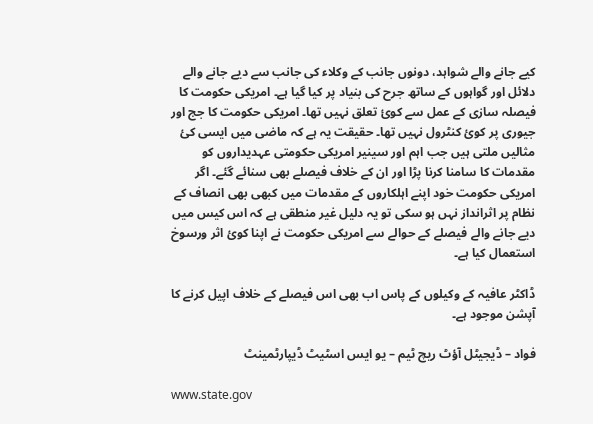کيے جانے والے شواہد، دونوں جانب کے وکلاء کی جانب سے ديے جانے والے دلائل اور گواہوں کے ساتھ جرح کی بنياد پر کيا گيا ہے۔ امريکی حکومت کا فيصلہ سازی کے عمل سے کوئ تعلق نہيں تھا۔ امريکی حکومت کا جج اور جيوری پر کوئ کنٹرول نہيں تھا۔ حقیقت يہ ہے کہ ماضی میں ايسی کئ مثاليں ملتی ہيں جب اہم اور سينير امريکی حکومتی عہديداروں کو مقدمات کا سامنا کرنا پڑا اور ان کے خلاف فيصلے بھی سنائے گئے۔ اگر امريکی حکومت خود اپنے اہلکاروں کے مقدمات میں کبھی بھی انصاف کے نظام پر اثرانداز نہں ہو سکی تو يہ دليل غير منطقی ہے کہ اس کيس ميں ديے جانے والے فيصلے کے حوالے سے امريکی حکومت نے اپنا کوئ اثر ورسوخ استعمال کيا ہے۔

ڈاکٹر عافيہ کے وکيلوں کے پاس اب بھی اس فيصلے کے خلاف اپيل کرنے کا آپشن موجود ہے۔

فواد – ڈيجيٹل آؤٹ ريچ ٹيم – يو ايس اسٹيٹ ڈيپارٹمينٹ

www.state.gov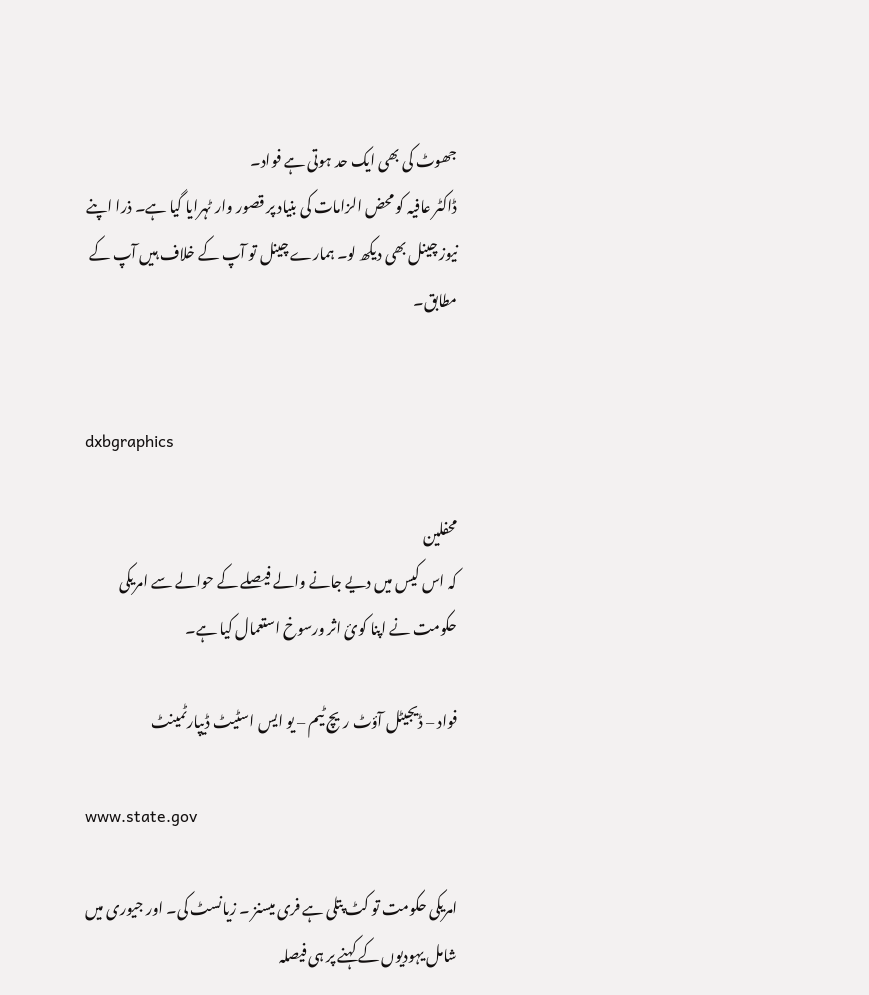جھوٹ کی بھی ایک حد ہوتی ہے فواد۔
ڈاکٹر عافیہ کو محض الزامات کی بنیاد پر قصور وار ٹہرایا گیا ہے۔ ذرا اپنے نیوز چینل بھی دیکھ لو۔ ہمارے چینل تو آپ کے خلاف ہیں آپ کے مطابق۔


dxbgraphics

محفلین
کہ اس کيس ميں ديے جانے والے فيصلے کے حوالے سے امريکی حکومت نے اپنا کوئ اثر ورسوخ استعمال کيا ہے۔

فواد – ڈيجيٹل آؤٹ ريچ ٹيم – يو ايس اسٹيٹ ڈيپارٹمينٹ

www.state.gov

امریکی حکومت تو کٹ پتلی ہے فری میسنز ۔ زیانسٹ کی۔ اور جیوری میں شامل یہودیوں کے کہنے پر ہی فیصلہ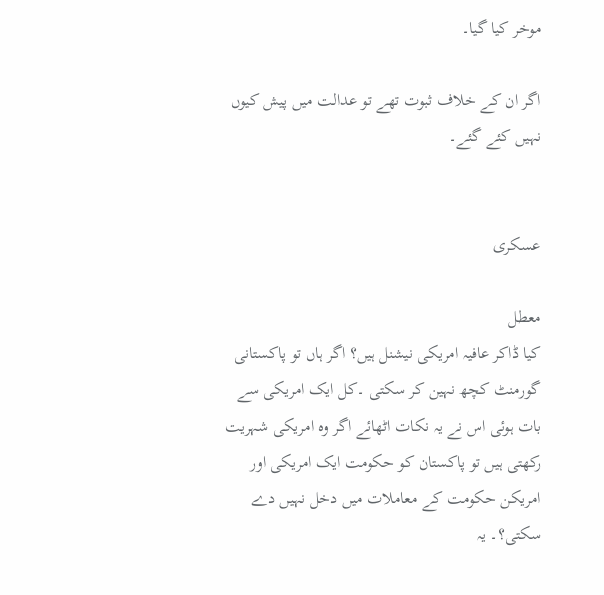موخر کیا گیا۔

اگر ان کے خلاف ثبوت تھے تو عدالت میں پیش کیوں نہیں کئے گئے۔


عسکری

معطل
کیا ڈاکر عافیہ امریکی نیشنل ہیں؟ اگر ہاں تو پاکستانی گورمنٹ کچھ نہین کر سکتی ۔کل ایک امریکی سے بات ہوئی اس نے یہ نکات اٹھائے اگر وہ امریکی شہریت رکھتی ہیں تو پاکستان کو حکومت ایک امریکی اور امریکن حکومت کے معاملات میں دخل نہیں دے سکتی؟۔ یہ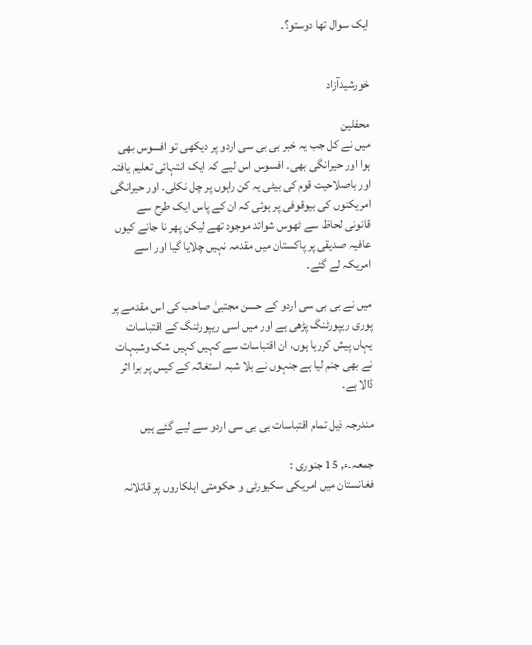ایک سوال تھا دوستو؟۔


خورشیدآزاد

محفلین
میں نے کل جب یہ خبر بی بی سی اردو پر دیکھی تو افسوس بھی ہوا اور حیرانگی بھی۔ افسوس اس لیے کہ ایک انتہائی تعلیم یافتہ اور باصلاحیت قوم کی بیٹی یہ کن راہوں پر چل نکلی۔ اور حیرانگی امریکنوں کی بیوقوفی پر ہوئی کہ ان کے پاس ایک طرح سے قانونی لحاظ سے ٹھوس شوائد موجود تھے لیکن پھر نا جانے کیوں عافیہ صدیقی پر پاکستان میں مقدمہ نہیں چلایا گیا اور اسے امریکہ لے گئے۔

میں نے بی بی سی اردو کے حسن مجتبیٰ صاحب کی اس مقدمے پر پوری ریپورٹنگ پڑھی ہے اور میں اسی ریپورٹنگ کے اقتباسات یہاں پیش کررہا ہوں، ان اقتباسات سے کہیں کہیں شک وشبہات نے بھی جنم لیا ہے جنہوں نے بلا شبہ استغاثہ کے کیس پر برا اثر ڈالا ہے۔

مندرجہ ذیل تمام اقتباسات بی بی سی اردو سے لیے گئے ہیں

جمعہ۔ء, 15 جنوری :
فغانستان میں امریکی سکیورٹی و حکومتی اہلکاروں پر قاتلانہ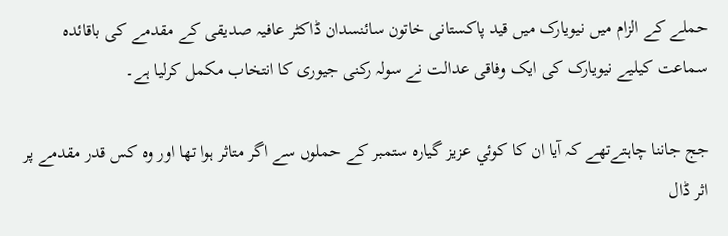حملے کے الزام میں نیویارک میں قید پاکستانی خاتون سائنسدان ڈاکٹر عافیہ صدیقی کے مقدمے کی باقائدہ سماعت کیلیے نیویارک کی ایک وفاقی عدالت نے سولہ رکنی جیوری کا انتخاب مکمل کرلیا ہے۔

جج جاننا چاہتےتھے کہ آیا ان کا کوئي عزیز گيارہ ستمبر کے حملوں سے اگر متاثر ہوا تھا اور وہ کس قدر مقدمے پر اثر ڈال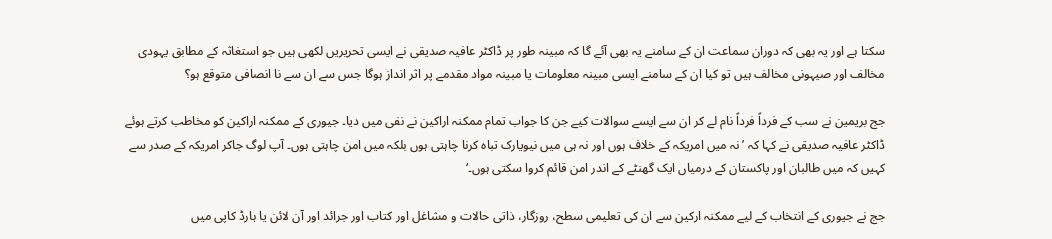سکتا ہے اور یہ بھی کہ دوران سماعت ان کے سامنے یہ بھی آئے گا کہ مبینہ طور پر ڈاکٹر عافیہ صدیقی نے ایسی تحریریں لکھی ہیں جو استغاثہ کے مطابق یہودی مخالف اور صیہونی مخالف ہیں تو کیا ان کے سامنے ایسی مبینہ معلومات یا مبینہ مواد مقدمے پر اثر انداز ہوگا جس سے ان سے نا انصافی متوقع ہو؟

جج بریمین نے سب کے فرداً فرداً نام لے کر ان سے ایسے سوالات کیے جن کا جواب تمام ممکنہ اراکین نے نفی میں دیا۔ جیوری کے ممکنہ اراکین کو مخاطب کرتے ہوئے ڈاکٹر عافیہ صدیقی نے کہا کہ ’نہ میں امریکہ کے خلاف ہوں اور نہ ہی میں نیویارک تباہ کرنا چاہتی ہوں بلکہ میں امن چاہتی ہوں۔ آپ لوگ جاکر امریکہ کے صدر سے کہیں کہ میں طالبان اور پاکستان کے درمیاں ایک گھنٹے کے اندر امن قائم کروا سکتی ہوں۔‘

جج نے جیوری کے انتخاب کے لیے ممکنہ ارکین سے ان کی تعلیمی سطح، روزگار، ذاتی حالات و مشاغل اور کتاب اور جرائد اور آن لائن یا ہارڈ کاپی میں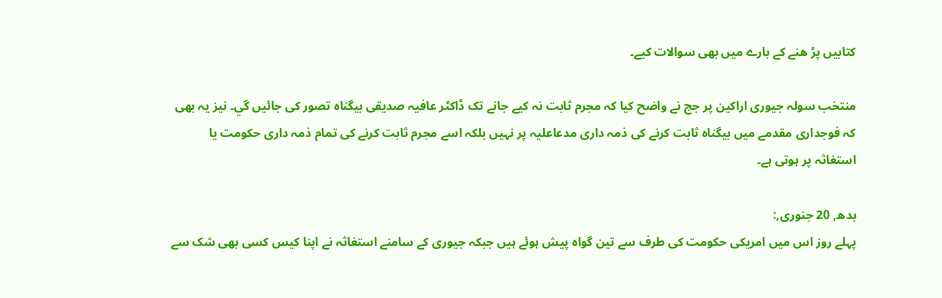کتابیں پڑ ھنے کے بارے میں بھی سوالات کیے۔

منتخب سولہ جیوری اراکین پر جج نے واضح کیا کہ مجرم ثابت نہ کیے جانے تک ڈاکٹر عافیہ صدیقی بیگناہ تصور کی جائيں گي۔ نیز یہ بھی کہ فوجداری مقدمے میں بیگناہ ثابت کرنے کی ذمہ داری مدعاعلیہ پر نہیں بلکہ اسے مجرم ثابت کرنے کی تمام ذمہ داری حکومت یا استغاثہ پر ہوتی ہے۔

بدھ, 20 جنوری,:
پہلے روز اس میں امریکی حکومت کی طرف سے تین گواہ پیش ہوئے ہیں جبکہ جیوری کے سامنے استغاثہ نے اپنا کیس کسی بھی شک سے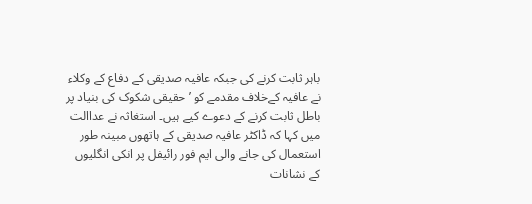باہر ثابت کرنے کی جبکہ عافیہ صدیقی کے دفاع کے وکلاء نے عافیہ کےخلاف مقدمے کو ’حقیقی شکوک کی بنیاد پر باطل ثابت کرنے کے دعوے کیے ہیں۔ استغاثہ نے عداالت میں کہا کہ ڈاکٹر عافیہ صدیقی کے ہاتھوں مبینہ طور استعمال کی جانے والی ایم فور رائيفل پر انکی انگلیوں کے نشانات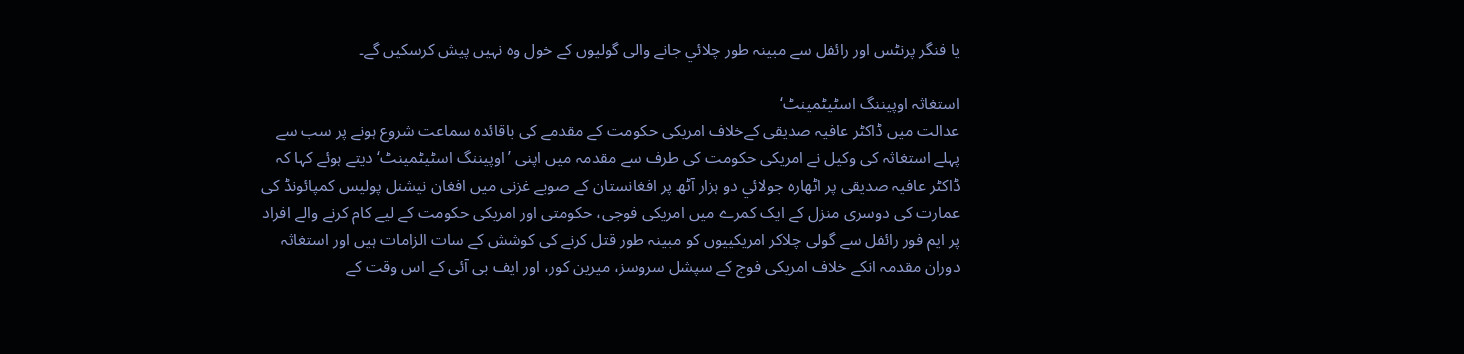یا فنگر پرنٹس اور رائفل سے مبینہ طور چلائي جانے والی گولیوں کے خول وہ نہیں پیش کرسکیں گے۔

استغاثہ اوپیننگ اسٹیٹمینٹ‘
عدالت میں ڈاکٹر عافیہ صدیقی کےخلاف امریکی حکومت کے مقدمے کی باقائدہ سماعت شروع ہونے پر سب سے پہلے استغاثہ کی وکیل نے امریکی حکومت کی طرف سے مقدمہ میں اپنی ’اوپیننگ اسٹیٹمینٹ‘ دیتے ہوئے کہا کہ ڈاکٹر عافیہ صدیقی پر اٹھارہ جولائي دو ہزار آٹھ پر افغانستان کے صوبے غزنی میں افغان نیشنل پولیس کمپائونڈ کی عمارت کی دوسری منزل کے ایک کمرے میں امریکی فوجی، حکومتی اور امریکی حکومت کے لیے کام کرنے والے افراد پر ایم فور رائفل سے گولی چلاکر امریکییوں کو مبینہ طور قتل کرنے کی کوشش کے سات الزامات ہیں اور استغاثہ دوران مقدمہ انکے خلاف امریکی فوج کے سپشل سروسز، میرین کور، اور ایف بی آئی کے اس وقت کے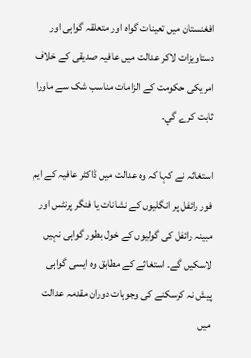افغنستان میں تعینات گواہ اور متعلقہ گواہی اور دستاویزات لاکر عدالت میں عافیہ صدیقی کے خلاف امریکی حکومت کے الزامات مناسب شک سے ماورا ثابت کرے گي۔

استغاثہ نے کہا کہ وہ عدالت میں ڈاکٹر عافیہ کے ایم فور رائفل پر انگلیوں کے نشانات یا فنگر پرنٹس اور مبینہ رائفل کی گولیوں کے خول بطور گواہی نہیں لاسکيں گے۔ استغاثے کے مطابق وہ ایسی گواہی پیش نہ کرسکنے کی وجوہات دوران مقدمہ عدالت میں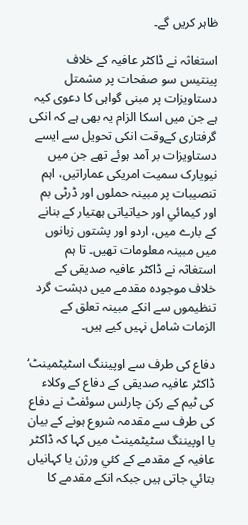ظاہر کریں گے۔

استغاثہ نے ڈاکٹر عافیہ کے خلاف پینتیس سو صفحات پر مشمتل دستاویزات پر مبنی گواہی کا دعوی کیہ ہے جن میں اسکا الزام یہ بھی ہے کہ انکی گرفتاری کےوقت انکی تحویل سے ایسے دستاویزات بر آمد ہوئے تھے جن میں نیویارک سمیت امریکی عماراتیں، اہم تنصیبات پر مبینہ حملوں اور ڈرٹی بم اور کیمائي اور حیاتیاتی ہھتیار کے بنانے کے بارے میں، اردو اور پشتوں زبانوں میں مبینہ معلومات تھیں۔ تا ہم استغاثہ نے ڈاکٹر عافیہ صدیقی کے خلاف موجودہ مقدمے میں دہشت گرد تنظیموں سے انکے مبینہ تعلق کے الزمات شامل نہیں کیے ہیں۔

دفاع کی طرف سے اوپیننگ اسٹیٹمینٹ‘
ڈاکٹر عافیہ صدیقی کے دفاع کے وکلاء کی ٹیم کے رکن چارلس سوئفٹ نے دفاع کی طرف سے مقدمہ شروع ہونے کے بیان یا اوپیننگ سٹیٹمینٹ میں کہا کہ ڈاکٹر عافیہ کے مقدمے کے کئي ورژن یا کہانیاں بتائي جاتی ہیں جبکہ انکے مقدمے کا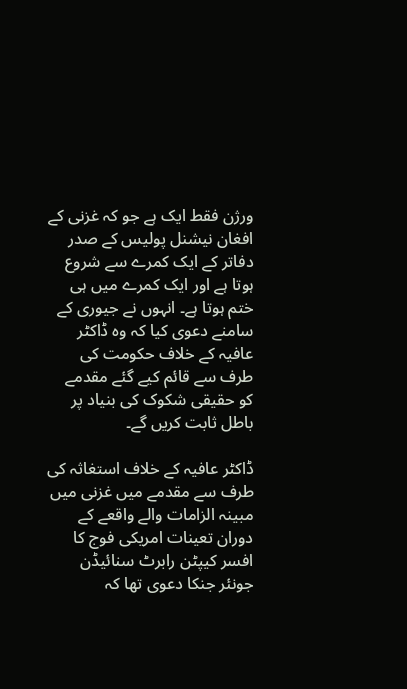ورژن فقط ایک ہے جو کہ غزنی کے افغان نیشنل پولیس کے صدر دفاتر کے ایک کمرے سے شروع ہوتا ہے اور ایک کمرے میں ہی ختم ہوتا ہے۔ انہوں نے جیوری کے سامنے دعوی کیا کہ وہ ڈاکٹر عافیہ کے خلاف حکومت کی طرف سے قائم کیے گئے مقدمے کو حقیقی شکوک کی بنیاد پر باطل ثابت کریں گے۔

ڈاکٹر عافیہ کے خلاف استغاثہ کی طرف سے مقدمے میں غزنی میں مبینہ الزامات والے واقعے کے دوران تعینات امریکی فوج کا افسر کیپٹن رابرٹ سنائيڈن جونئر جنکا دعوی تھا کہ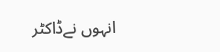انہوں نےڈاکٹر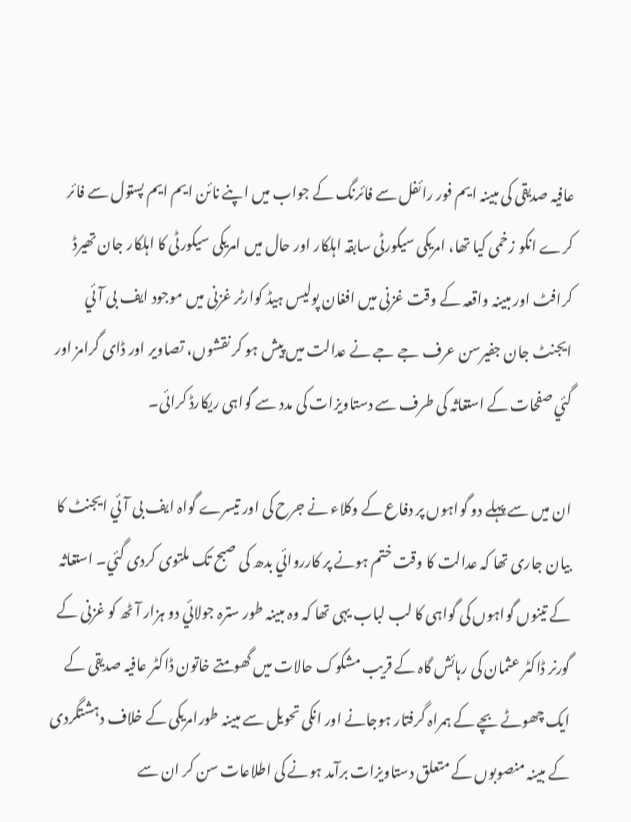عافیہ صدیقی کی مبینہ ایم فور رائفل سے فائرنگ کے جواب میں اپنے نائن ایم ایم پستول سے فائر کرے انکو زخمی کیا تھا، امریکی سیکورٹی سابقہ اہلکار اور حال میں امریکی سیکورٹی کا اہلکار جان تھیرڈ کرافٹ اور مبینہ واقعہ کے وقت غزنی میں افغان پولیس ہیڈ کوارٹر غزنی میں موجود ایف بی آئي ایجنٹ جان جفیرسن عرف جے جے نے عدالت میں پیش ہو کر نقشوں، تصاویر اور ڈای گرامز اور گئي صفحات کے استغاثہ کی طرف سے دستاویزات کی مدد سے گواہی ریکارڈ کرائی۔

ان میں سے پہلے دو گواہوں پر دفاع کے وکلاء نے جرح کی اور تیسرے گواہ ایف بی آئي ایجنٹ کا بیان جاری تھا کہ عدالت کا وقت ختم ہونے پر کارروائي بدھ کی صبح تک ملتوی کردی گئي۔ استغاثہ کے تینوں گواہوں کی گواہی کا لب لباب یہی تھا کہ وہ مبینہ طور سترہ جولائي دو ہزار آٹھ کو غزنی کے گورنر ڈاکٹر عثمان کی رہائش گاہ کے قریب مشکوک حالات میں گھومتے خاتون ڈاکٹر عافیہ صدیقی کے ایک چھوٹے بچے کے ہمراہ گرفتار ہوجانے اور انکی تحویل سے مبینہ طورامریکی کے خلاف دہشتگردی کے مبینہ منصوبوں کے متعلق دستاویزات برآمد ہونے کی اطلاعات سن کر ان سے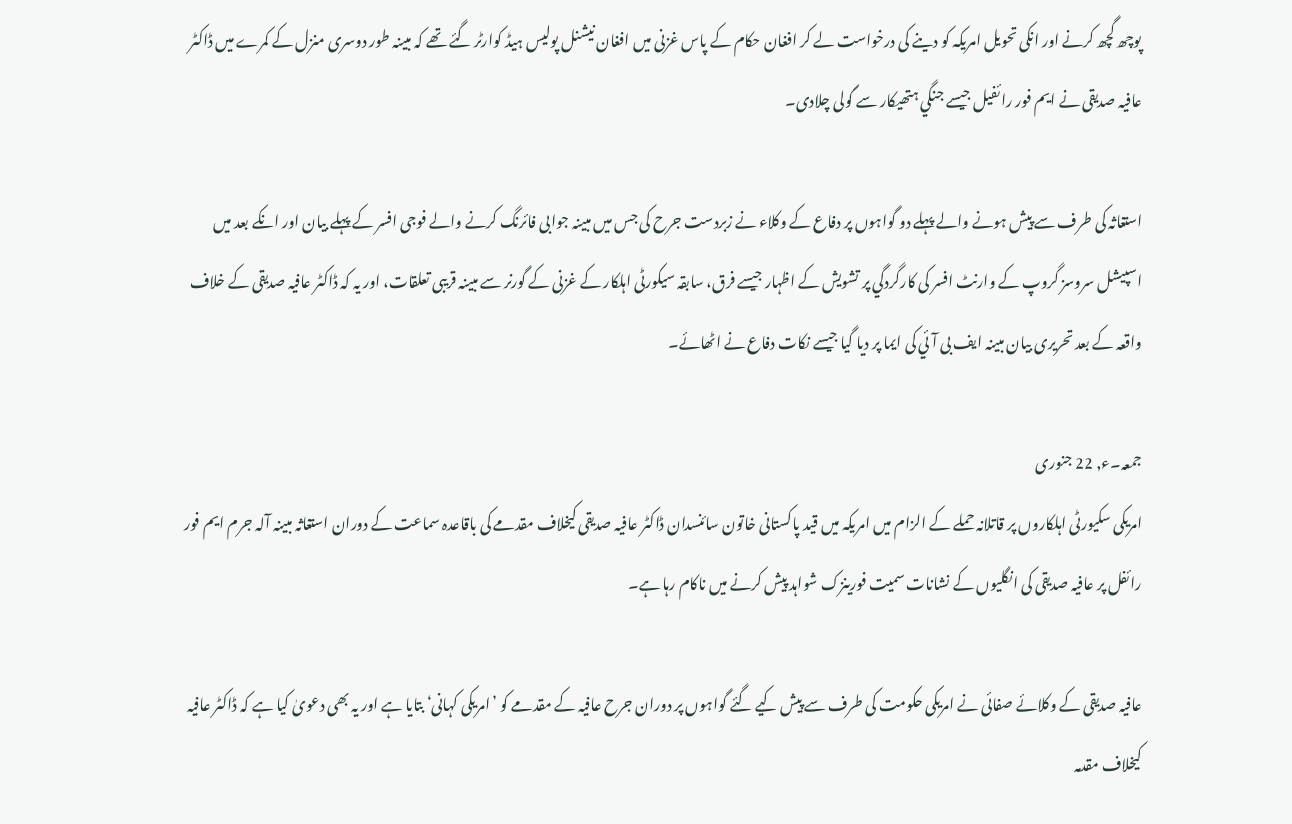پوچھ گچھ کرنے اور انکی تحویل امریکہ کو دینے کی درخواست لے کر افغان حکام کے پاس غزنی میں افغان نیشنل پولیس ہیڈ کوارٹر گئے تھے کہ مبینہ طور دوسری منزل کے کمرے میں ڈاکٹر عافیہ صدیقی نے ایم فور رائفیل جیسے جنگي ہتھیکار سے گولی چلادی۔

استغاثہ کی طرف سے پیش ہونے والے پہلے دو گواہوں پر دفاع کے وکلاء نے زبردست جرح کی جس میں مبینہ جوابی فائرنگ کرنے والے فوجی افسر کے پہلے بیان اور انکے بعد میں اسپیشل سروسز گروپ کے وارنٹ افسر کی کارگردگي پر تشویش کے اظہار جیسے فرق، سابقہ سیکورٹی اہلکار کے غزنی کے گورنر سے مبینہ قریبی تعلقات، اور یہ کہ ڈاکٹر عافیہ صدیقی کے خلاف واقعہ کے بعد تحریری بیان مبینہ ایف بی آئي کی ایما پر دیا گيا جیسے نکات دفاع نے اٹھائے۔

جمعہ۔ء, 22 جنوری
امریکی سکیورٹی اہلکاروں پر قاتلانہ حملے کے الزام میں امریکہ میں قید پاکستانی خاتون سائنسدان ڈاکٹر عافیہ صدیقی کیخلاف مقدمے کی باقاعدہ سماعت کے دوران استغاثہ مبینہ آلہ جرم ایم فور رائفل پر عافیہ صدیقی کی انگلیوں کے نشانات سمیت فورینزک شواہد پیش کرنے میں ناکام رہا ہے۔

عافیہ صدیقی کے وکلائے صفائی نے امریکی حکومت کی طرف سے پیش کیے گئے گواہوں پر دوران جرح عافیہ کے مقدمے کو ’امریکی کہانی‘ بتایا ہے اور یہ بھی دعویٰ کیا ہے کہ ڈاکٹر عافیہ کیخلاف مقدمہ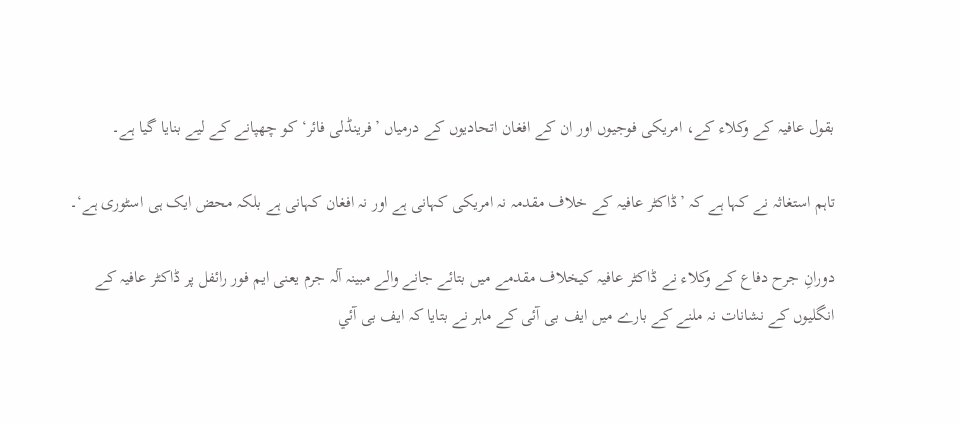بقول عافیہ کے وکلاء کے، امریکی فوجیوں اور ان کے افغان اتحادیوں کے درمیاں ’فرینڈلی فائر‘ کو چھپانے کے لیے بنایا گیا ہے۔

تاہم استغاثہ نے کہا ہے کہ ’ڈاکٹر عافیہ کے خلاف مقدمہ نہ امریکی کہانی ہے اور نہ افغان کہانی ہے بلکہ محض ایک ہی اسٹوری ہے‘۔

دورانِ جرح دفاع کے وکلاء نے ڈاکٹر عافیہ کیخلاف مقدمے میں بتائے جانے والے مبینہ آلہ جرم یعنی ایم فور رائفل پر ڈاکٹر عافیہ کے انگلیوں کے نشانات نہ ملنے کے بارے میں ایف بی آئی کے ماہر نے بتایا کہ ایف بی آئي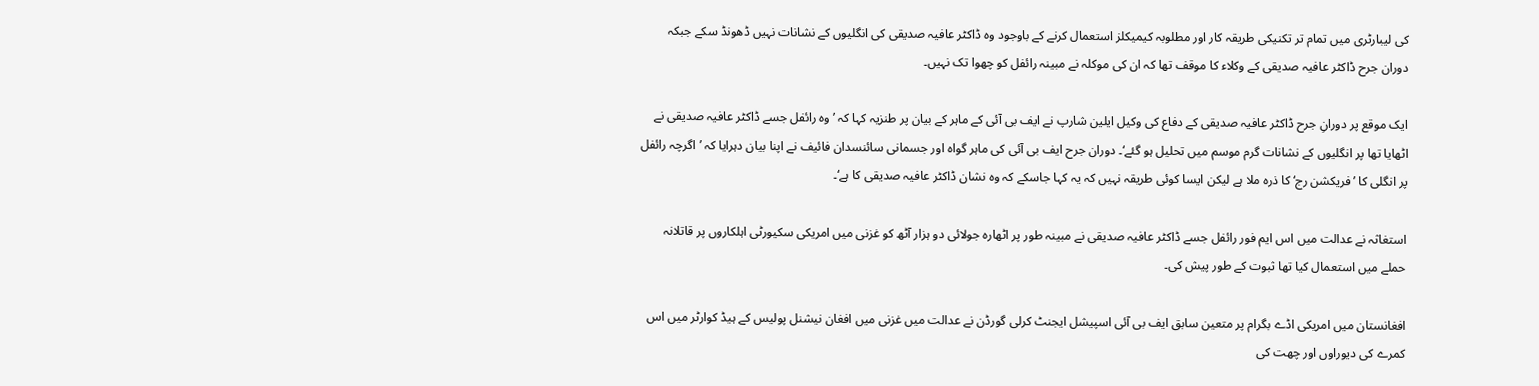کی لیبارٹری میں تمام تر تکنیکی طریقہ کار اور مطلوبہ کیمیکلز استعمال کرنے کے باوجود وہ ڈاکٹر عافیہ صدیقی کی انگلیوں کے نشانات نہیں ڈھونڈ سکے جبکہ دوران جرح ڈاکٹر عافیہ صدیقی کے وکلاء کا موقف تھا کہ ان کی موکلہ نے مبینہ رائفل کو چھوا تک نہیں۔

ایک موقع پر دورانِ جرح ڈاکٹر عافیہ صدیقی کے دفاع کی وکیل ایلین شارپ نے ایف بی آئی کے ماہر کے بیان پر طنزیہ کہا کہ ’وہ رائفل جسے ڈاکٹر عافیہ صدیقی نے اٹھایا تھا پر انگلیوں کے نشانات گرم موسم میں تحلیل ہو گئے‘۔ دوران جرح ایف بی آئی کی ماہر گواہ اور جسمانی سائنسدان فائیف نے اپنا بیان دہرایا کہ ’اگرچہ رائفل پر انگلی کا ’فریکشن رج‘ کا ذرہ ملا ہے لیکن ایسا کوئی طریقہ نہیں کہ یہ کہا جاسکے کہ وہ نشان ڈاکٹر عافیہ صدیقی کا ہے‘۔

استغاثہ نے عدالت میں اس ایم فور رائفل جسے ڈاکٹر عافیہ صدیقی نے مبینہ طور پر اٹھارہ جولائی دو ہزار آٹھ کو غزنی میں امریکی سکیورٹی اہلکاروں پر قاتلانہ حملے میں استعمال کیا تھا ثبوت کے طور پیش کی۔

افغانستان میں امریکی اڈے بگرام پر متعین سابق ایف بی آئی اسپیشل ایجنٹ کرلی گورڈن نے عدالت میں غزنی میں افغان نیشنل پولیس کے ہیڈ کوارٹر میں اس کمرے کی دیوراوں اور چھت کی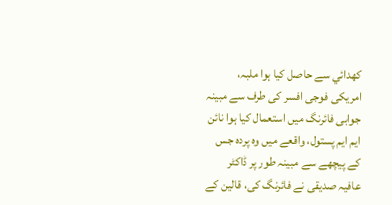کھدائي سے حاصل کیا ہوا ملبہ، امریکی فوجی افسر کی طرف سے مبینہ جوابی فائرنگ میں استعمال کیا ہوا نائن ایم ایم پستول، واقعے میں وہ پردہ جس کے پیچھے سے مبینہ طور پر ڈاکٹر عافیہ صدیقی نے فائرنگ کی، قالین کے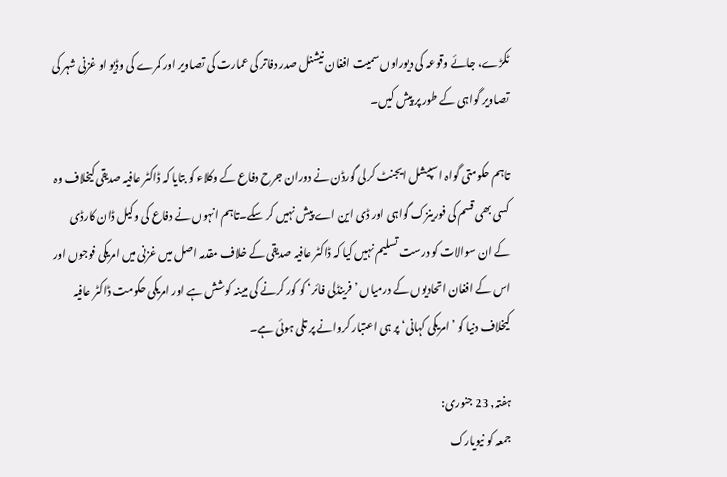ٹکڑے، جائے وقوعہ کی دیوراوں سمیت افغان نیشنل صدر دفاتر کی عمارت کی تصاویر اور کمرے کی وڈیو او غزنی شہر کی تصاویر گواہی کے طور پر پیش کیں۔

تاہم حکومتی گواہ اسپیشل ایجنٹ کرلی گورڈن نے دوران جرح دفاع کے وکلاء کو بتایا کہ ڈاکٹر عافیہ صدیقی کیخلاف وہ کسی بھی قسم کی فورینزک گواہی اور ڈی این اے پیش نہیں کر سکے۔تاہم انہوں نے دفاع کی وکیل ڈان کارڈی کے ان سوالات کو درست تسلیم نہیں کیا کہ ڈاکٹر عافیہ صدیقی کے خلاف مقدمہ اصل میں غزنی میں امریکی فوجوں اور اس کے افغان اتحادیوں کے درمیاں ’فرینڈلی فائر‘ کو کور کرنے کی مبینہ کوشش ہے اور امریکی حکومت ڈاکٹر عافیہ کیخلاف دنیا کو ’امریکی کہانی‘ پر ہی اعتبار کروانے پر تلی ہوئی ہے۔

ہفتہ, 23 جنوری:
جمعہ کو نیویارک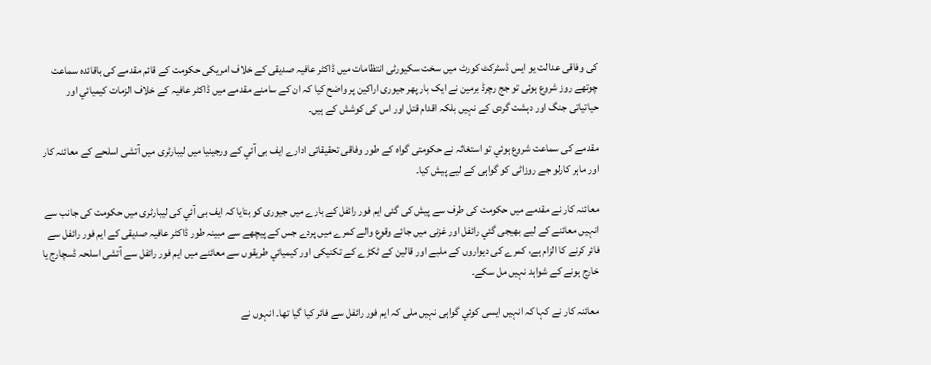کی وفاقی عدالت یو ایس ڈسٹرکٹ کورٹ میں سخت سکیورٹی انتظامات میں ڈاکٹر عافیہ صدیقی کے خلاف امریکی حکومت کے قائم مقدمے کی باقائدہ سماعت چوتھے روز شروع ہوئی تو جج رچرڈ برمین نے ایک بار پھر جیوری اراکین پر واضح کیا کہ ان کے سامنے مقدمے میں ڈاکٹر عافیہ کے خلاف الزمات کیمیائي اور حیاتیاتی جنگ اور دہشت گردی کے نہیں بلکہ اقدام قتل اور اس کی کوشش کے ہیں۔

مقدمے کی سماعت شروع ہوئي تو استغاثہ نے حکومتی گواہ کے طور وفاقی تحقیقاتی ادارے ایف بی آئي کے ورجینیا میں لیبارٹری میں آتشی اسلحے کے معائنہ کار اور ماہر کارلو جے روزاٹی کو گواہی کے لیے پیش کیا۔

معائنہ کار نے مقدمے میں حکومت کی طرف سے پیش کی گئی ایم فور رائفل کے بارے میں جیوری کو بتایا کہ ایف بی آئي کی لیبارٹری میں حکومت کی جانب سے انہیں معائنے کے لیے بھیجی گئي رائفل اور غزنی میں جائے وقوع والے کمرے میں پردے جس کے پیچھے سے مبینہ طور ڈاکٹر عافیہ صدیقی کے ایم فور رائفل سے فائر کرنے کا الزام ہے، کمرے کی دیواروں کے ملبے اور قالین کے ٹکڑے کے تکنیکی اور کیمیائي طریقوں سے معائنے میں ایم فور رائفل سے آتشی اسلحہ ڈسچارج یا خارج ہونے کے شواہد نہیں مل سکے۔

معائنہ کار نے کہا کہ انہیں ایسی کوئي گواہی نہیں ملی کہ ایم فور رائفل سے فائر کیا گیا تھا۔ انہوں نے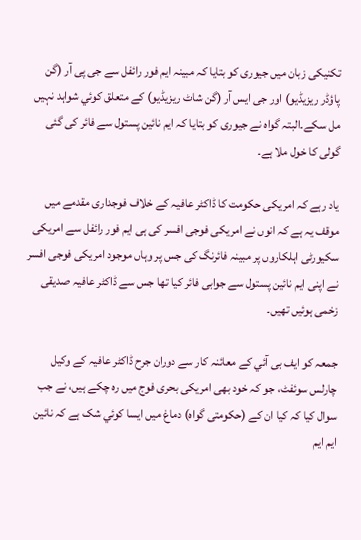تکنیکی زبان میں جیوری کو بتایا کہ مبینہ ایم فور رائفل سے جی پی آر (گن پاؤڈر ریزیڈیو) اور جی ایس آر (گن شاٹ ریزیڈیو) کے متعلق کوئي شواہد نہیں مل سکے۔البتہ گواہ نے جیوری کو بتایا کہ ایم نائین پستول سے فائر کی گئی گولی کا خول ملا ہے۔

یاد رہے کہ امریکی حکومت کا ڈاکٹر عافیہ کے خلاف فوجداری مقدمے میں موقف یہ ہے کہ انوں نے امریکی فوجی افسر کی ہی ایم فور رائفل سے امریکی سکیورٹی اہلکاروں پر مبینہ فائرنگ کی جس پر وہاں موجود امریکی فوجی افسر نے اپنی ایم نائین پستول سے جوابی فائر کیا تھا جس سے ڈاکٹر عافیہ صدیقی زخمی ہوئیں تھیں۔

جمعہ کو ایف بی آئي کے معائنہ کار سے دوران جرح ڈاکٹر عافیہ کے وکیل چارلس سوئفٹ، جو کہ خود بھی امریکی بحری فوج میں رہ چکے ہیں، نے جب سوال کیا کہ کیا ان کے (حکومتی گواہ) دماغ میں ایسا کوئي شک ہے کہ نائین ایم ایم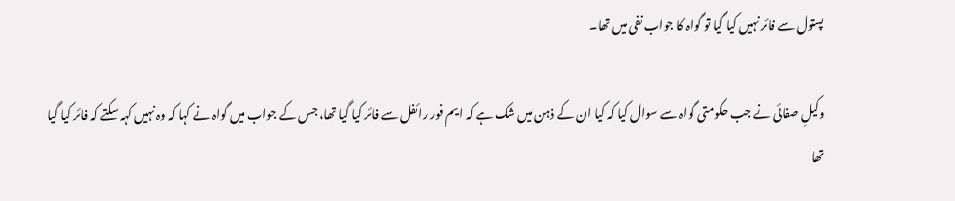پستول سے فائر نہیں کیا گیا تو گواہ کا جواب نفی میں تھا۔

وکیلِ صفائی نے جب حکومتی گواہ سے سوال کیا کہ کیا ان کے ذہن میں شک ہے کہ ایم فور رائفل سے فائر کیا گیا تھا، جس کے جواب میں گواہ نے کہا کہ وہ نہیں کہہ سکتے کہ فائر کیا گيا تھا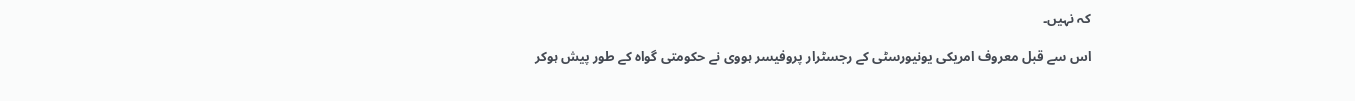کہ نہیں۔

اس سے قبل معروف امریکی یونیورسٹی کے رجسٹرار پروفیسر ہووی نے حکومتی گواہ کے طور پیش ہوکر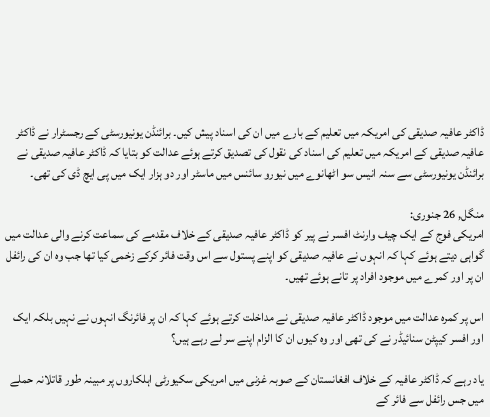ڈاکٹر عافیہ صدیقی کی امریکہ میں تعلیم کے بارے میں ان کی اسناد پیش کیں۔ برائنڈن یونیورسٹی کے رجسٹرار نے ڈاکٹر عافیہ صدیقی کے امریکہ میں تعلیم کی اسناد کی نقول کی تصدیق کرتے ہوئے عدالت کو بتایا کہ ڈاکٹر عافیہ صدیقی نے برائنڈن یونیورسٹی سے سنہ انیس سو اٹھانوے میں نیورو سائنس میں ماسٹر اور دو ہزار ایک میں پی ایچ ڈی کی تھی۔

منگل, 26 جنوری:
امریکی فوج کے ایک چیف وارنٹ افسر نے پیر کو ڈاکٹر عافیہ صدیقی کے خلاف مقدمے کی سماعت کرنے والی عدالت میں گواہی دیتے ہوئے کہا کہ انہوں نے عافیہ صدیقی کو اپنے پستول سے اس وقت فائر کرکے زخمی کیا تھا جب وہ ان کی رائفل ان پر اور کمرے میں موجود افراد پر تانے ہوئے تھیں۔

اس پر کمرہ عدالت میں موجود ڈاکٹر عافیہ صدیقی نے مداخلت کرتے ہوئے کہا کہ ان پر فائرنگ انہوں نے نہیں بلکہ ایک اور افسر کیپٹن سنائيڈر نے کی تھی اور وہ کیوں ان کا الزام اپنے سر لے رہے ہیں؟

یاد رہے کہ ڈاکٹر عافیہ کے خلاف افغانستان کے صوبہ غزنی میں امریکی سکیورٹی اہلکاروں پر مبینہ طور قاتلانہ حملے میں جس رائفل سے فائر کے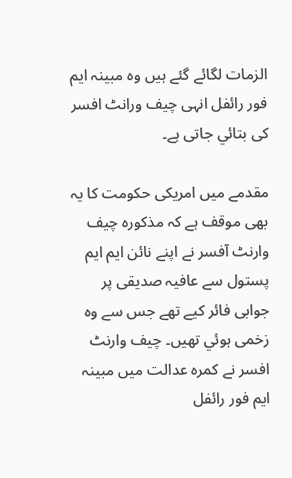الزمات لگائے گئے ہیں وہ مبینہ ایم فور رائفل انہی چیف ورانٹ افسر کی بتائي جاتی ہے۔

مقدمے میں امریکی حکومت کا یہ بھی موقف ہے کہ مذکورہ چیف وارنٹ آفسر نے اپنے نائن ایم ایم پستول سے عافیہ صدیقی پر جوابی فائر کیے تھے جس سے وہ زخمی ہوئي تھیں۔ چیف وارنٹ افسر نے کمرہ عدالت میں مبینہ ایم فور رائفل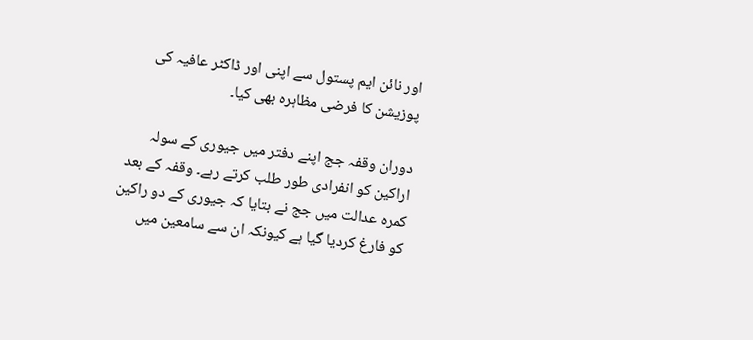اور نائن ایم پستول سے اپنی اور ڈاکٹر عافیہ کی پوزیشن کا فرضی مظاہرہ بھی کیا۔

دوران وقفہ جج اپنے دفتر میں جیوری کے سولہ اراکین کو انفرادی طور طلب کرتے رہے۔ وقفہ کے بعد کمرہ عدالت میں جج نے بتایا کہ جیوری کے دو راکین کو فارغ کردیا گیا ہے کیونکہ ان سے سامعین میں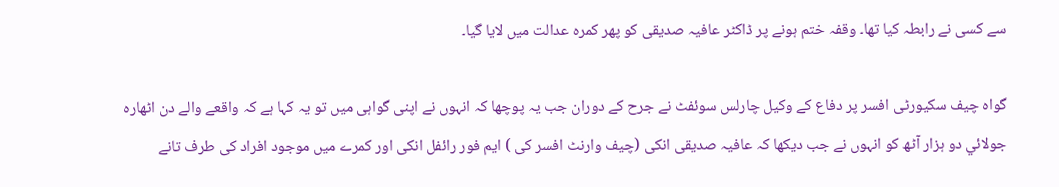سے کسی نے رابطہ کیا تھا۔ وقفہ ختم ہونے پر ڈاکٹر عافیہ صدیقی کو پھر کمرہ عدالت میں لایا گیا۔

گواہ چيف سکیورٹی افسر پر دفاع کے وکیل چارلس سوئفٹ نے جرح کے دوران جب یہ پوچھا کہ انہوں نے اپنی گواہی میں تو یہ کہا ہے کہ واقعے والے دن اٹھارہ جولائي دو ہزار آٹھ کو انہوں نے جب دیکھا کہ عافیہ صدیقی انکی (چيف وارنٹ افسر کی ) ایم فور رائفل انکی اور کمرے میں موجود افراد کی طرف تانے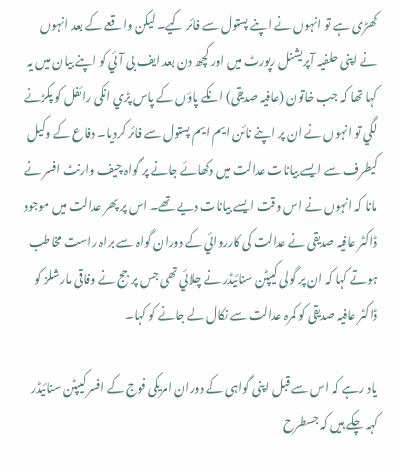کھڑی ہے تو انہوں نے اپنے پستول سے فائر کیے۔ لیکن واقعے کے بعد انہوں نے اپنی حلفیہ آپریشنل رپورٹ میں اور کچھ دن بعد ایف بی آئي کو اپنے بیان میں یہ کہا تھا کہ جب خاتون (عافیہ صدیقی) انکے پاؤں کے پاس پڑي انکی رائفل کو پکڑنے لگي تو انہوں نے ان پر اپنے نائن ایم ایم پستول سے فائر کردیا۔ دفاع کے وکیل کیطرف سے ایسے بیانات عدالت میں دکھائے جانے پر گواہ چیف وارنٹ افسر نے مانا کہ انہوں نے اس وقت ایسے بیانات دیے تھے۔ اس پر پھر عدالت میں موجود ڈاکٹر عافیہ صدیقی نے عدالت کی کارروائي کے دوران گواہ سے براہ راست مخاطب ہوتے کہا کہ ان پر گولی کیپٹن سنائیڈر نے چلائي تھی جس پر جج نے وفاقی مارشلز کو ڈاکٹر عافیہ صدیقی کو کمرہ عدالت سے نکال لے جانے کو کہا۔

یاد رہے کہ اس سے قبل اپنی گواہی کے دوران امریکی فوج کے افسر کیپٹن سنائیڈر کہہ چکے ہیں کہ جسطرح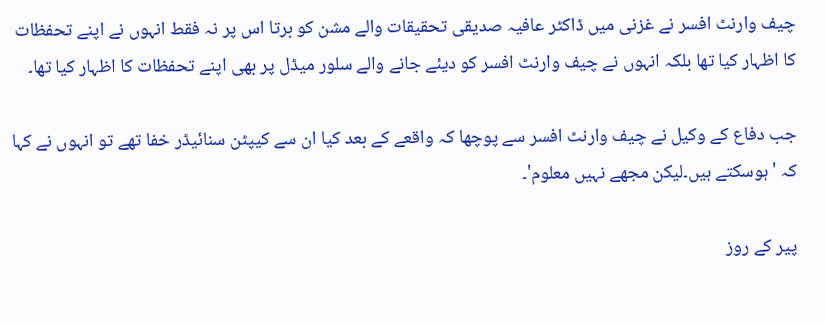چیف وارنٹ افسر نے غزنی میں ڈاکٹر عافیہ صدیقی تحقیقات والے مشن کو برتا اس پر نہ فقط انہوں نے اپنے تحفظات کا اظہار کیا تھا بلکہ انہوں نے چیف وارنٹ افسر کو دیئے جانے والے سلور میڈل پر بھی اپنے تحفظات کا اظہار کیا تھا۔

جب دفاع کے وکیل نے چیف وارنٹ افسر سے پوچھا کہ واقعے کے بعد کیا ان سے کیپٹن سنائیڈر خفا تھے تو انہوں نے کہا کہ 'ہوسکتے ہیں۔لیکن مجھے نہیں معلوم'۔

پیر کے روز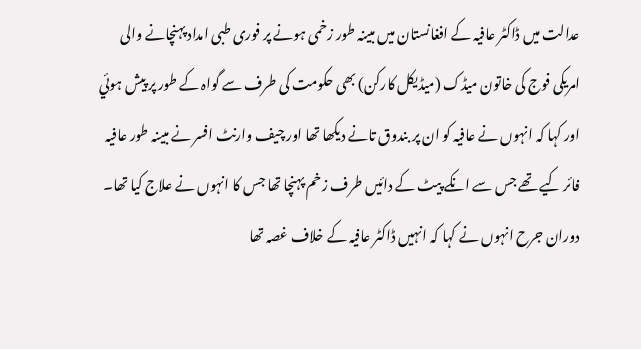عدالت میں ڈاکٹر عافیہ کے افغانستان میں مبینہ طور زخمی ہونے پر فوری طبی امداد پہنچانے والی امریکی فوج کی خاتون میڈک (میڈیکل کارکن) بھی حکومت کی طرف سے گواہ کے طور پر پیش ہوئي اور کہا کہ انہوں نے عافیہ کو ان پر بندوق تانے دیکھا تھا اور چیف وارنٹ افسر نے مبینہ طور عافیہ فائر کیے تھے جس سے انکے پیٹ کے دائيں طرف زخم پہنچا تھا جس کا انہوں نے علاج کیا تھا۔ دوران جرح انہوں نے کہا کہ انہیں ڈاکٹر عافیہ کے خلاف غصہ تھا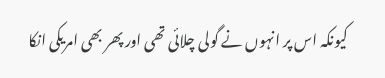کیونکہ اس پر انہوں نے گولی چلائی تھی اور پھر بھی امریکی انکا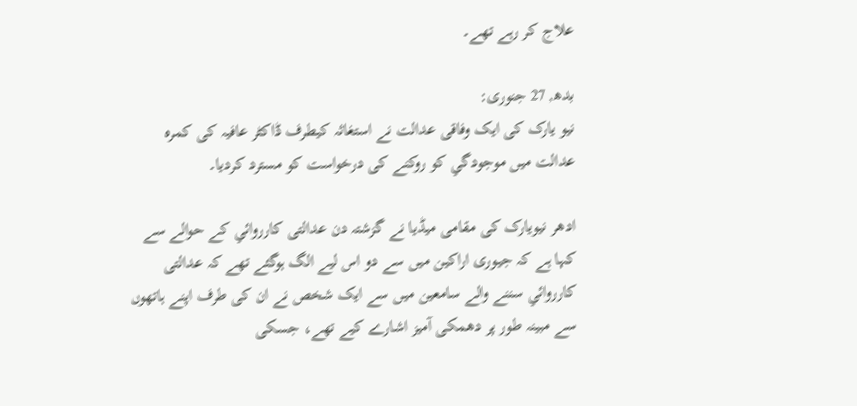علاج کر رہے تھے۔

بدھ, 27 جنوری:
نیو یارک کی ایک وفاقی عدالت نے استغاثہ کیطرف ڈاکٹر عافیہ کی کمرہ عدالت میں موجودگي کو روکنے کی درخواست کو مسترد کردیا۔

ادھر نیویارک کی مقامی میڈیا نے گزشتہ دن عدالتی کارروائي کے حوالے سے کہا ہے کہ جیوری اراکین میں سے دو اس لیے الگ ہوگئے تھے کہ عدالتی کارروائي سننے والے سامعین میں سے ایک شخص نے ان کی طرف اپنے ہاتھوں سے مبینہ طور پر دھمکی آمیز اشارے کیے تھے، جسکی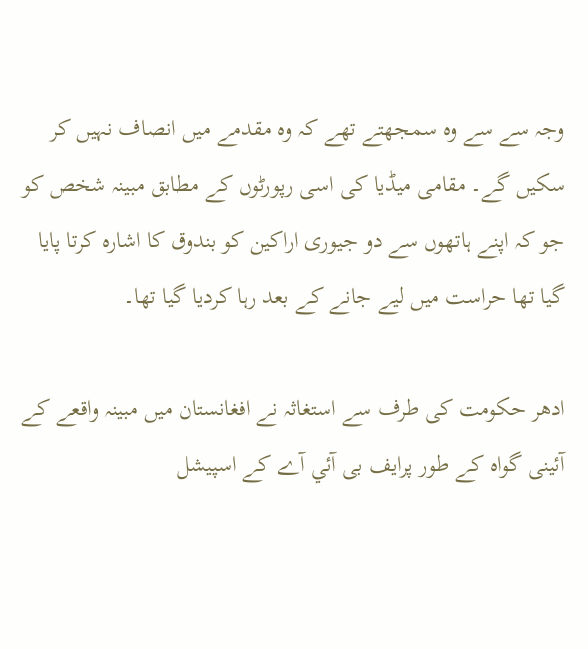وجہ سے سے وہ سمجھتے تھے کہ وہ مقدمے میں انصاف نہیں کر سکیں گے۔ مقامی میڈیا کی اسی رپورٹوں کے مطابق مبینہ شخص کو جو کہ اپنے ہاتھوں سے دو جیوری اراکین کو بندوق کا اشارہ کرتا پایا گیا تھا حراست میں لیے جانے کے بعد رہا کردیا گیا تھا۔

ادھر حکومت کی طرف سے استغاثہ نے افغانستان میں مبینہ واقعے کے آئینی گواہ کے طور پرایف بی آئي آے کے اسپیشل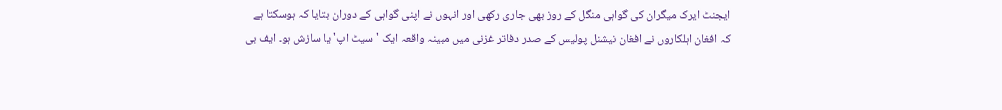ایجنٹ ایرک میگران کی گواہی منگل کے روز بھی جاری رکھی اور انہوں نے اپنی گواہی کے دوران بتایا کہ ہوسکتا ہے کہ افغان اہلکاروں نے افغان نیشنل پولیس کے صدر دفاتر غزنی میں مبینہ واقعہ ایک 'سیٹ اپ' یا سازش ہو۔ ایف بی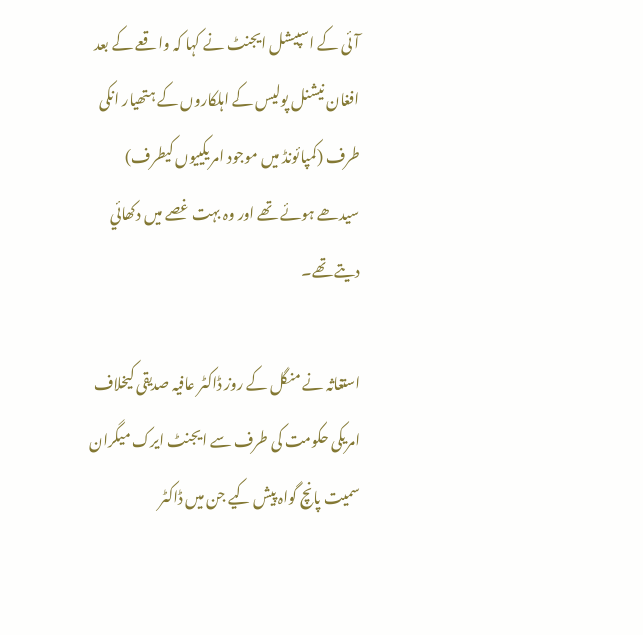آئی کے اسپیشل ایجنٹ نے کہا کہ واقعے کے بعد افغان نیشنل پولیس کے اہلکاروں کے ہتھیار انکی طرف (کمپائونڈ میں موجود امریکییوں کیطرف) سیدھے ہوئے تھے اور وہ بہت غصے میں دکھائي دیتے تھے۔

استغاثہ نے منگل کے روز ڈاکٹر عافیہ صدیقی کیخلاف امریکی حکومت کی طرف سے ایجنٹ ایرک میگران سمیت پانچ گواہ پیش کیے جن میں ڈاکٹر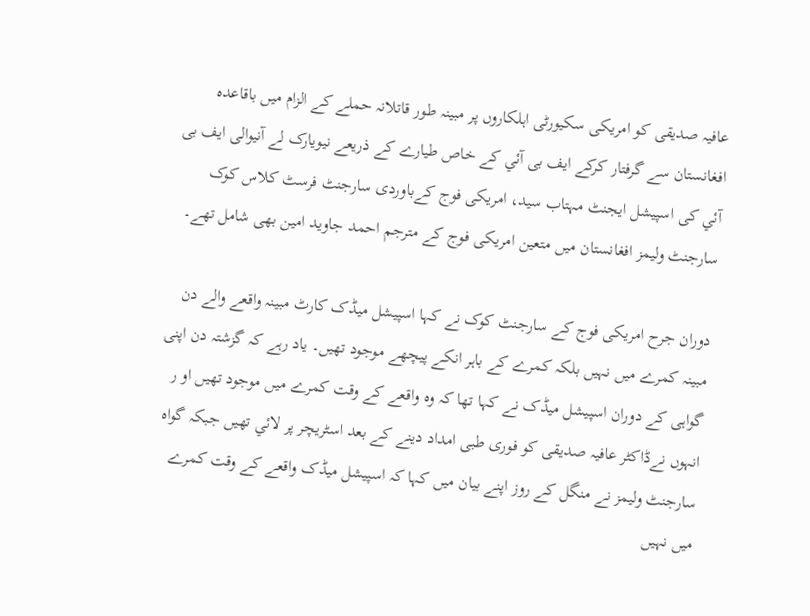عافیہ صدیقی کو امریکی سکیورٹی اہلکاروں پر مبینہ طور قاتلانہ حملے کے الزام میں باقاعدہ افغانستان سے گرفتار کرکے ایف بی آئي کے خاص طیارے کے ذریعے نیویارک لے آنیوالی ایف بی آئي کی اسپیشل ایجنٹ مہتاب سید، امریکی فوج کےباوردی سارجنٹ فرسٹ کلاس کوک سارجنٹ ولیمز افغانستان میں متعین امریکی فوج کے مترجم احمد جاوید امین بھی شامل تھے۔

دوران جرح امریکی فوج کے سارجنٹ کوک نے کہا اسپیشل میڈک کارٹ مبینہ واقعے والے دن مبینہ کمرے میں نہیں بلکہ کمرے کے باہر انکے پیچھے موجود تھیں۔ یاد رہے کہ گزشتہ دن اپنی گواہی کے دوران اسپیشل میڈک نے کہا تھا کہ وہ واقعے کے وقت کمرے میں موجود تھیں او ر انہوں نےڈاکٹر عافیہ صدیقی کو فوری طبی امداد دینے کے بعد اسٹریچر پر لائي تھیں جبکہ گواہ سارجنٹ ولیمز نے منگل کے روز اپنے بیان میں کہا کہ اسپیشل میڈک واقعے کے وقت کمرے میں نہیں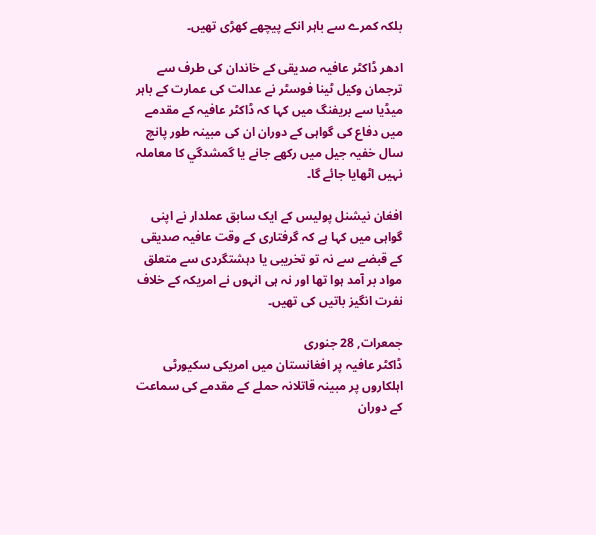بلکہ کمرے سے باہر انکے پیچھے کھڑی تھیں۔

ادھر ڈاکٹر عافیہ صدیقی کے خاندان کی طرف سے ترجمان وکیل ٹینا فوسٹر نے عدالت کی عمارت کے باہر میڈیا سے بریفنگ میں کہا کہ ڈاکٹر عافیہ کے مقدمے میں دفاع کی گواہی کے دوران ان کی مبینہ طور پانچ سال خفیہ جیل میں رکھے جانے یا گمشدگي کا معاملہ نہیں اٹھایا جائے گا۔

افغان نیشنل پولیس کے ایک سابق عملدار نے اپنی گواہی میں کہا ہے کہ گرفتاری کے وقت عافیہ صدیقی کے قبضے سے نہ تو تخریبی یا دہشتگردی سے متعلق مواد بر آمد ہوا تھا اور نہ ہی انہوں نے امریکہ کے خلاف نفرت انگيز باتیں کی تھیں۔

جمعرات, 28 جنوری
ڈاکٹر عافیہ پر افغانستان میں امریکی سکیورٹی اہلکاروں پر مبینہ قاتلانہ حملے کے مقدمے کی سماعت کے دوران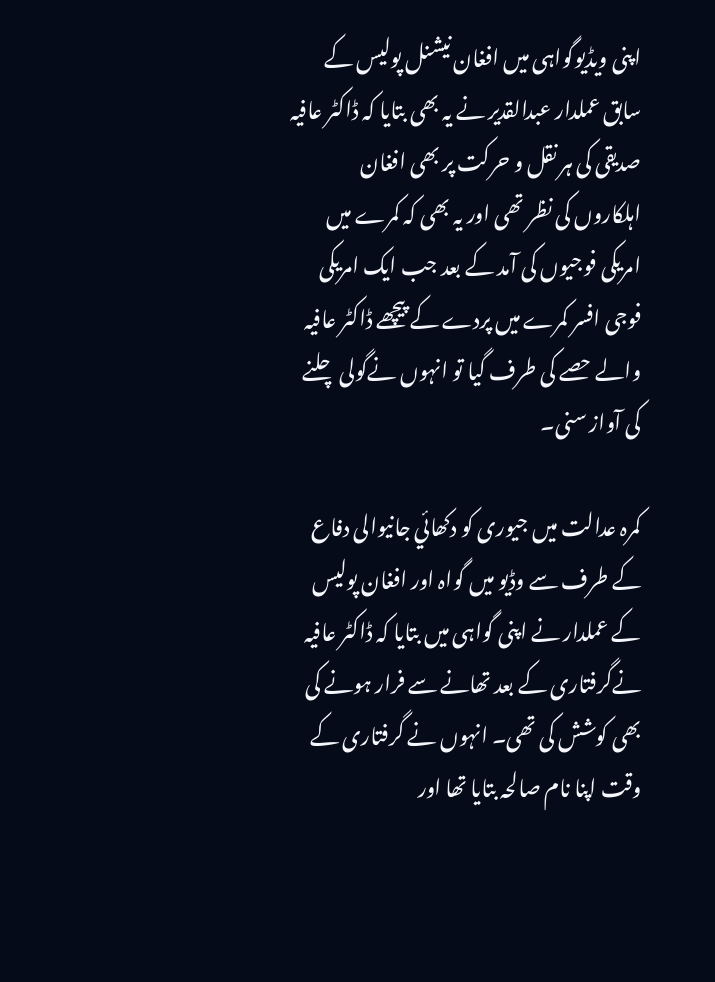اپنی ویڈیوگواہی میں افغان نیشنل پولیس کے سابق عملدار عبدالقدیر نے یہ بھی بتایا کہ ڈاکٹر عافیہ صدیقی کی ہر نقل و حرکت پر بھی افغان اہلکاروں کی نظر تھی اور یہ بھی کہ کمرے میں امریکی فوجیوں کی آمد کے بعد جب ایک امریکی فوجی افسر کمرے میں پردے کے پیچھے ڈاکٹر عافیہ والے حصے کی طرف گیا تو انہوں نےگولی چلنے کی آواز سنی۔

کمرہ عدالت میں جیوری کو دکھائي جانیوالی دفاع کے طرف سے وڈیو میں گواہ اور افغان پولیس کے عملدار نے اپنی گواہی میں بتایا کہ ڈاکٹر عافیہ نےگرفتاری کے بعد تھانے سے فرار ہونے کی بھی کوشش کی تھی۔ انہوں نے گرفتاری کے وقت اپنا نام صالحہ بتایا تھا اور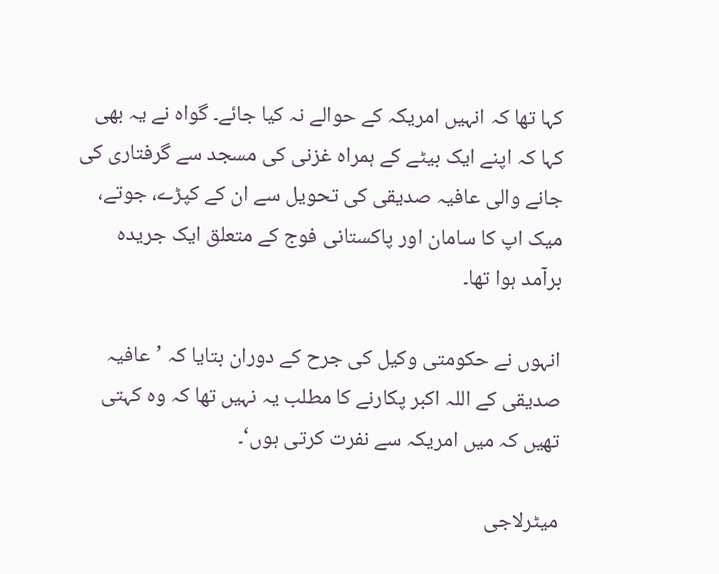کہا تھا کہ انہیں امریکہ کے حوالے نہ کیا جائے۔ گواہ نے یہ بھی کہا کہ اپنے ایک بیٹے کے ہمراہ غزنی کی مسجد سے گرفتاری کی جانے والی عافیہ صدیقی کی تحویل سے ان کے کپڑے، جوتے، میک اپ کا سامان اور پاکستانی فوج کے متعلق ایک جریدہ برآمد ہوا تھا۔

انہوں نے حکومتی وکیل کی جرح کے دوران بتایا کہ ’عافیہ صدیقی کے اللہ اکبر پکارنے کا مطلب یہ نہیں تھا کہ وہ کہتی تھیں کہ میں امریکہ سے نفرت کرتی ہوں‘۔

میٹرلاجی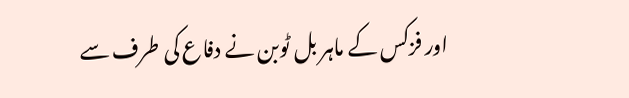اور فزکس کے ماہر بل ٹوبن نے دفاع کی طرف سے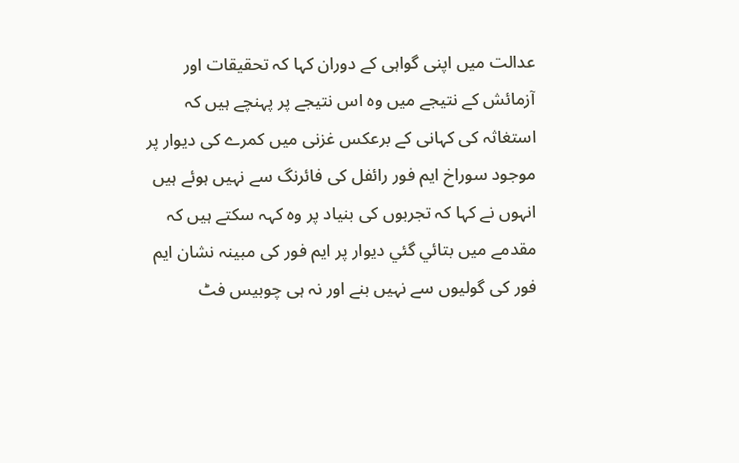عدالت میں اپنی گواہی کے دوران کہا کہ تحقیقات اور آزمائش کے نتیجے میں وہ اس نتیجے پر پہنچے ہیں کہ استغاثہ کی کہانی کے برعکس غزنی میں کمرے کی دیوار پر موجود سوراخ ایم فور رائفل کی فائرنگ سے نہیں ہوئے ہیں انہوں نے کہا کہ تجربوں کی بنیاد پر وہ کہہ سکتے ہیں کہ مقدمے میں بتائي گئي دیوار پر ایم فور کی مبینہ نشان ایم فور کی گولیوں سے نہیں بنے اور نہ ہی چوبیس فٹ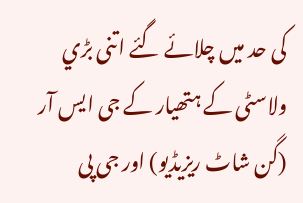کی حد میں چلائے گئے اتنی بڑي ولاسٹی کے ہتھیار کے جی ایس آر (گن شاٹ ریزیڈیو) اور جی پی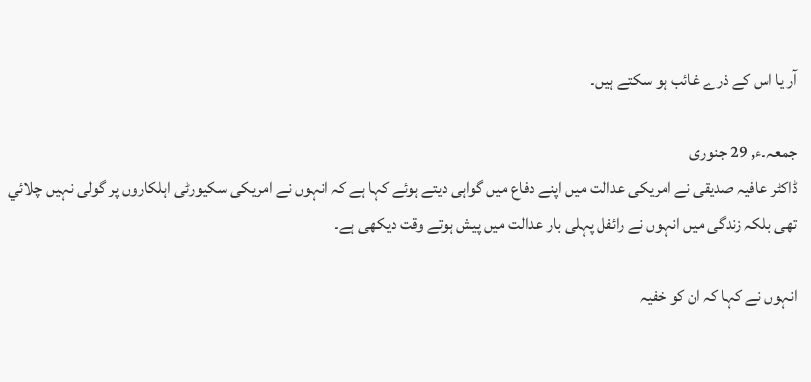آر یا اس کے ذرے غائب ہو سکتے ہیں۔

جمعہ۔ء, 29 جنوری
ڈاکٹر عافیہ صدیقی نے امریکی عدالت میں اپنے دفاع میں گواہی دیتے ہوئے کہا ہے کہ انہوں نے امریکی سکیورٹی اہلکاروں پر گولی نہیں چلائي تھی بلکہ زندگی میں انہوں نے رائفل پہلی بار عدالت میں پیش ہوتے وقت دیکھی ہے۔

انہوں نے کہا کہ ان کو خفیہ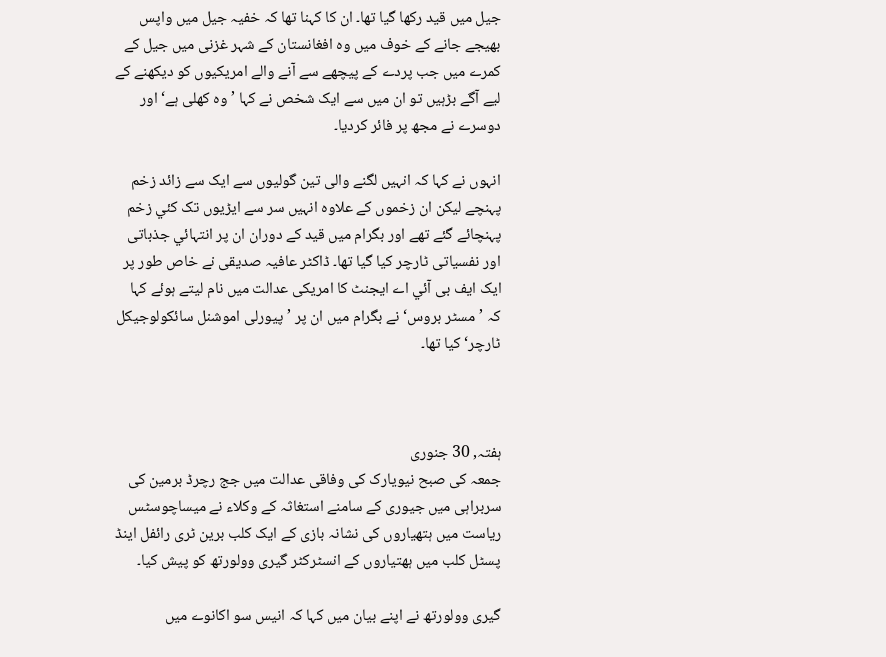جیل میں قید رکھا گیا تھا۔ ان کا کہنا تھا کہ خفیہ جیل میں واپس بھیجے جانے کے خوف میں وہ افغانستان کے شہر غزنی میں جیل کے کمرے میں جب پردے کے پیچھے سے آنے والے امریکیوں کو دیکھنے کے لیے آگے بڑہیں تو ان میں سے ایک شخص نے کہا ’وہ کھلی ہے‘ اور دوسرے نے مجھ پر فائر کردیا۔

انہوں نے کہا کہ انہیں لگنے والی تین گولیوں سے ایک سے زائد زخم پہنچے لیکن ان زخموں کے علاوہ انہیں سر سے ایڑیوں تک کئي زخم پہنچائے گئے تھے اور بگرام میں قید کے دوران ان پر انتہائي جذباتی اور نفسیاتی ٹارچر کیا گیا تھا۔ ڈاکٹر عافیہ صدیقی نے خاص طور پر ایک ایف بی آئي اے ایجنٹ کا امریکی عدالت میں نام لیتے ہوئے کہا کہ ’مسٹر بروس‘ نے بگرام میں ان پر ’پیورلی اموشنل سائکولوجیکل ٹارچر‘ کیا تھا۔



ہفتہ, 30 جنوری
جمعہ کی صبح نیویارک کی وفاقی عدالت میں جج رچرڈ برمین کی سربراہی میں جیوری کے سامنے استغاثہ کے وکلاء نے میساچوسٹس ریاست میں ہتھیاروں کی نشانہ بازی کے ایک کلب برین ٹری رائفل اینڈ پسٹل کلب میں ہھتیاروں کے انسٹرکٹر گیری وولورتھ کو پیش کیا۔

گیری وولورتھ نے اپنے بیان میں کہا کہ انیس سو اکانوے میں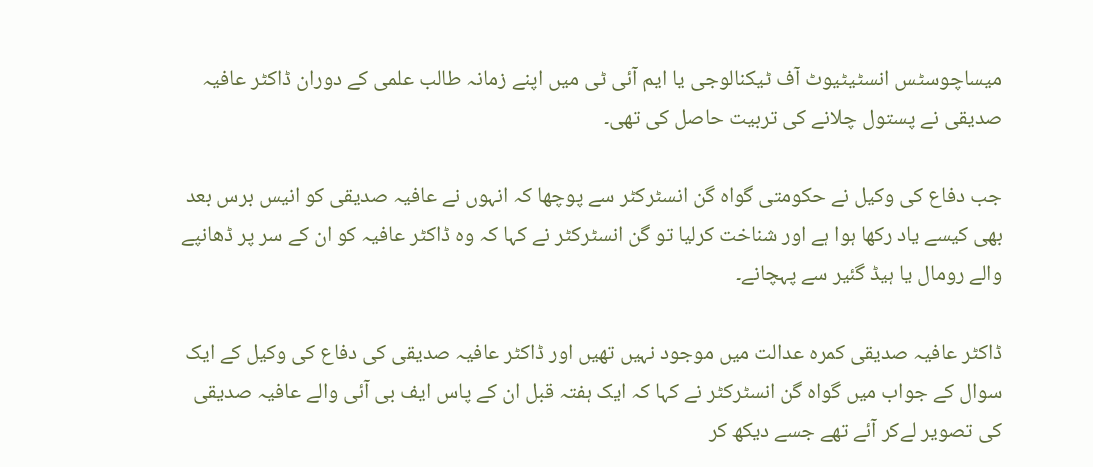میساچوسٹس انسٹیٹیوٹ آف ٹیکنالوجی یا ایم آئی ٹی میں اپنے زمانہ طالب علمی کے دوران ڈاکٹر عافیہ صدیقی نے پستول چلانے کی تربیت حاصل کی تھی۔

جب دفاع کی وکیل نے حکومتی گواہ گن انسٹرکٹر سے پوچھا کہ انہوں نے عافیہ صدیقی کو انیس برس بعد بھی کیسے یاد رکھا ہوا ہے اور شناخت کرلیا تو گن انسٹرکٹر نے کہا کہ وہ ڈاکٹر عافیہ کو ان کے سر پر ڈھانپے والے رومال یا ہیڈ گئير سے پہچانے۔

ڈاکٹر عافیہ صدیقی کمرہ عدالت میں موجود نہیں تھیں اور ڈاکٹر عافیہ صدیقی کی دفاع کی وکیل کے ایک سوال کے جواب میں گواہ گن انسٹرکٹر نے کہا کہ ایک ہفتہ قبل ان کے پاس ایف بی آئی والے عافیہ صدیقی کی تصویر لےکر آئے تھے جسے دیکھ کر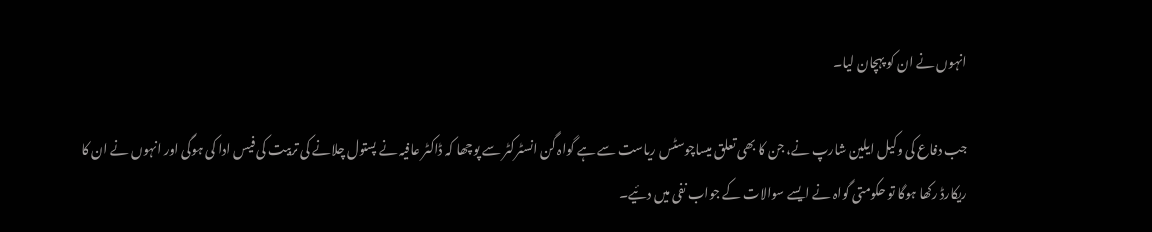انہوں نے ان کو پہچان لیا۔

جب دفاع کی وکیل ایلین شارپ نے، جن کا بھی تعلق میساچوسٹس ریاست سے ہے گواہ گن انسٹرکٹر سے پوچھا کہ ڈاکٹر عافیہ نے پستول چلانے کی تربیت کی فیس ادا کی ہوگی اور انہوں نے ان کا ریکارڈ رکھا ہوگا تو حکومتی گواہ نے ایسے سوالات کے جواب نفی میں دئیے۔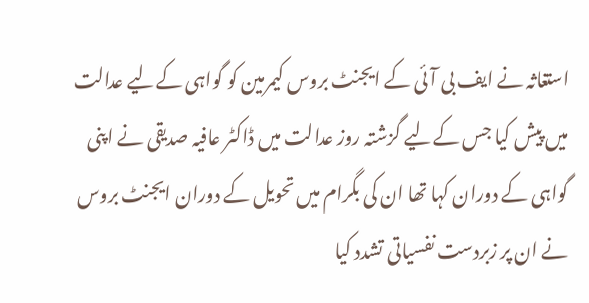استغاثہ نے ایف بی آئی کے ایجنٹ بروس کیمرمین کو گواہی کےلیے عدالت میں پیش کیا جس کےلیے گزشتہ روز عدالت میں ڈاکٹر عافیہ صدیقی نے اپنی گواہی کے دوران کہا تھا ان کی بگرام میں تحویل کے دوران ایجنٹ بروس نے ان پر زبردست نفسیاتی تشدد کیا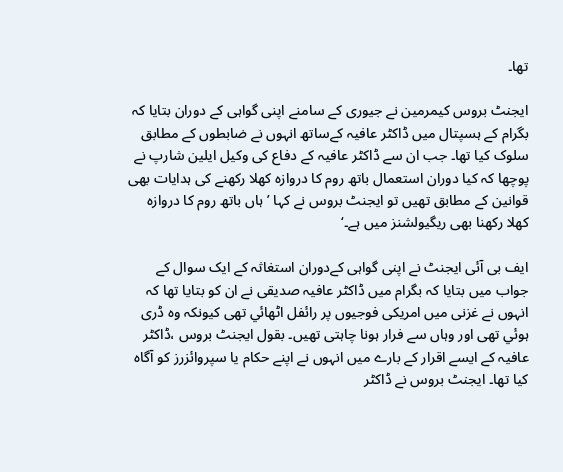تھا۔

ایجنٹ بروس کیمرمین نے جیوری کے سامنے اپنی گواہی کے دوران بتایا کہ بگرام کے ہسپتال میں ڈاکٹر عافیہ کےساتھ انہوں نے ضابطوں کے مطابق سلوک کیا تھا۔ جب ان سے ڈاکٹر عافیہ کے دفاع کی وکیل ایلین شارپ نے پوچھا کہ کیا دوران استعمال باتھ روم کا دروازہ کھلا رکھنے کی ہدایات بھی قوانین کے مطابق تھیں تو ایجنٹ بروس نے کہا ’ہاں باتھ روم کا دروازہ کھلا رکھنا بھی ریگيولشنز ميں ہے۔‘

ایف بی آئی ایجنٹ نے اپنی گواہی کےدوران استغاثہ کے ایک سوال کے جواب میں بتایا کہ بگرام میں ڈاکٹر عافیہ صدیقی نے ان کو بتایا تھا کہ انہوں نے غزنی میں امریکی فوجیوں پر رائفل اٹھائي تھی کیونکہ وہ ڈری ہوئي تھی اور وہاں سے فرار ہونا چاہتی تھیں۔ بقول ایجنٹ بروس ،ڈاکٹر عافیہ کے ایسے اقرار کے بارے میں انہوں نے اپنے حکام یا سپروائزرز کو آگاہ کیا تھا۔ ایجنٹ بروس نے ڈاکٹر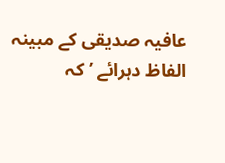عافیہ صدیقی کے مبینہ الفاظ دہرائے ’کہ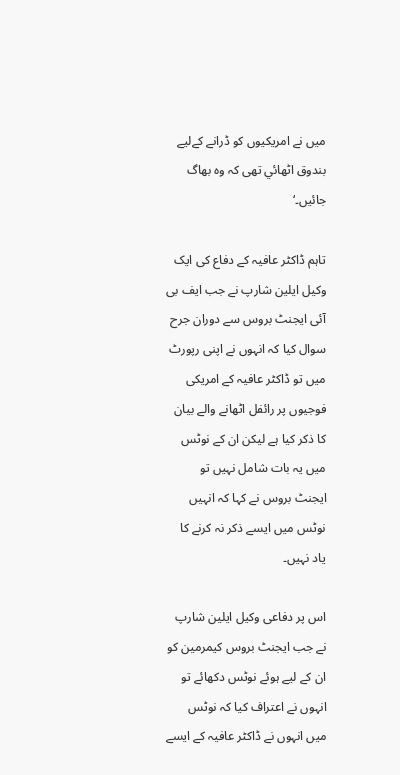میں نے امریکیوں کو ڈرانے کےلیے بندوق اٹھائي تھی کہ وہ بھاگ جائيں۔‘

تاہم ڈاکٹر عافیہ کے دفاع کی ایک وکیل ایلین شارپ نے جب ایف بی آئی ایجنٹ بروس سے دوران جرح سوال کیا کہ انہوں نے اپنی رپورٹ میں تو ڈاکٹر عافیہ کے امریکی فوجیوں پر رائفل اٹھانے والے بیان کا ذکر کیا ہے لیکن ان کے نوٹس میں یہ بات شامل نہیں تو ایجنٹ بروس نے کہا کہ انہیں نوٹس میں ایسے ذکر نہ کرنے کا یاد نہیں۔

اس پر دفاعی وکیل ایلین شارپ نے جب ایجنٹ بروس کیمرمین کو ان کے لیے ہوئے نوٹس دکھائے تو انہوں نے اعتراف کیا کہ نوٹس میں انہوں نے ڈاکٹر عافیہ کے ایسے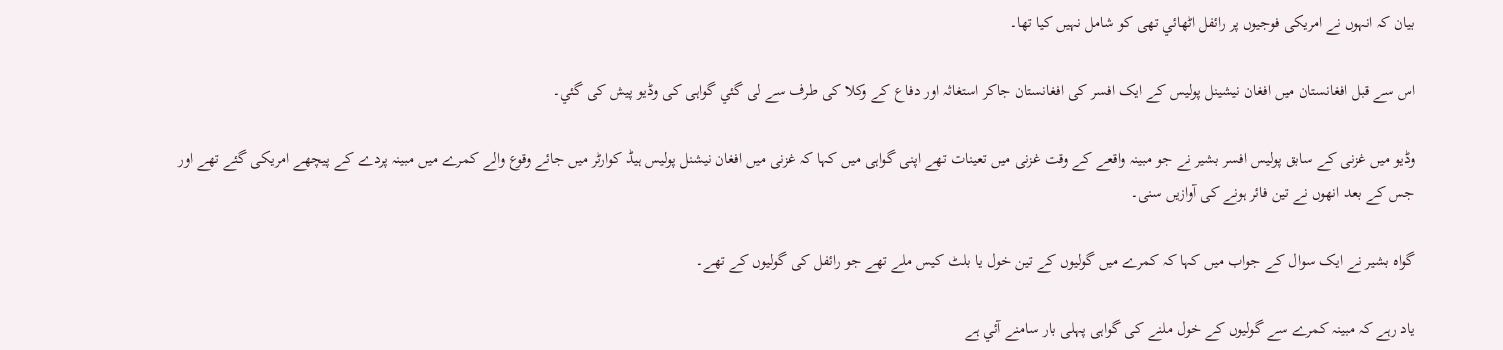بیان کہ انہوں نے امریکی فوجیوں پر رائفل اٹھائي تھی کو شامل نہیں کیا تھا۔

اس سے قبل افغانستان میں افغان نیشینل پولیس کے ایک افسر کی افغانستان جاکر استغاثہ اور دفاع کے وکلا کی طرف سے لی گئي گواہی کی وڈیو پیش کی گئي۔

وڈیو میں غزنی کے سابق پولیس افسر بشیر نے جو مبینہ واقعے کے وقت غزنی میں تعینات تھے اپنی گواہی میں کہا کہ غزنی میں افغان نیشنل پولیس ہیڈ کوارٹر میں جائے وقوع والے کمرے میں مبینہ پردے کے پیچھے امریکی گئے تھے اور جس کے بعد انھوں نے تین فائر ہونے کی آوازیں سنی۔

گواہ بشیر نے ایک سوال کے جواب میں کہا کہ کمرے میں گولیوں کے تین خول یا بلٹ کیس ملے تھے جو رائفل کی گولیوں کے تھے۔

یاد رہے کہ مبینہ کمرے سے گولیوں کے خول ملنے کی گواہی پہلی بار سامنے آئي ہے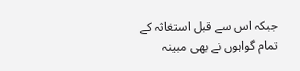جبکہ اس سے قبل استغاثہ کے تمام گواہوں نے بھی مبینہ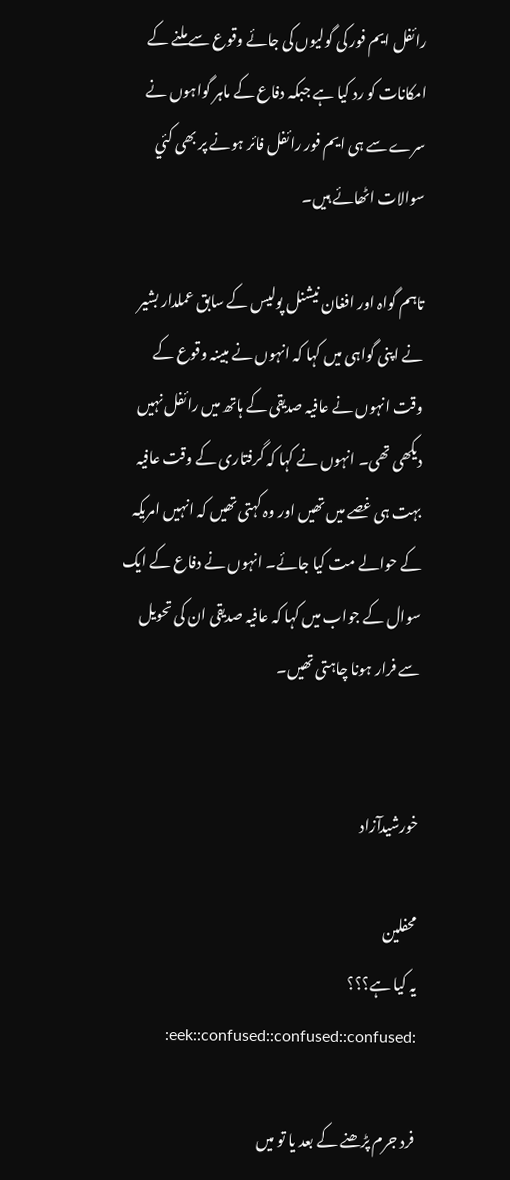رائفل ایم فور کی گولیوں کی جائے وقوع سے ملنے کے امکانات کو رد کیا ہے جبکہ دفاع کے ماہر گواہوں نے سرے سے ہی ایم فور رائفل فائر ہونے پر بھی کئي سوالات اٹھائے ہیں۔

تاہم گواہ اور افغان نیشنل پولیس کے سابق عملدار بشیر نے اپنی گواہی میں کہا کہ انہوں نے مبینہ وقوع کے وقت انہوں نے عافیہ صدیقی کے ہاتھ میں رائفل نہیں دیکھی تھی۔ انہوں نے کہا کہ گرفتاری کے وقت عافیہ بہت ہی غصے میں تھیں اور وہ کہتی تھیں کہ انہیں امریکہ کے حوالے مت کیا جائے۔ انہوں نے دفاع کے ایک سوال کے جواب میں کہا کہ عافیہ صدیقی ان کی تحویل سے فرار ہونا چاہتی تھیں۔


خورشیدآزاد

محفلین
یہ کیا ہے؟؟؟ :eek::confused::confused::confused:

فرد جرم پڑھنے کے بعد یا تو میں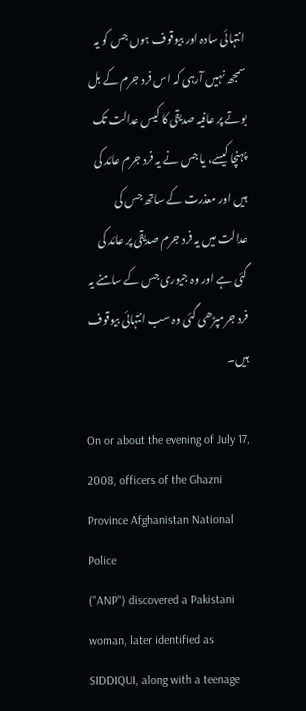انتہائی سادہ اور بیوقوف ہوں جس کو یہ سمجھ نہیں آرہی کہ اس فرد جرم کے بل بوتے پر عافیہ صدیقی کا کیس عدالت تک پہنچا کیسے، یا جس نے یہ فرد جرم عائد کی ہیں اور معذرت کے ساتھ جس کی عدالت میں یہ فرد جرم صدیقی پر عائد کی گئی ہے اور وہ جیوری جس کے سامنے یہ فرد جرمپڑھی گئی وہ سب انتہائی بیوقوف ہیں۔

On or about the evening of July 17, 2008, officers of the Ghazni Province Afghanistan National Police
("ANP") discovered a Pakistani woman, later identified as SIDDIQUI, along with a teenage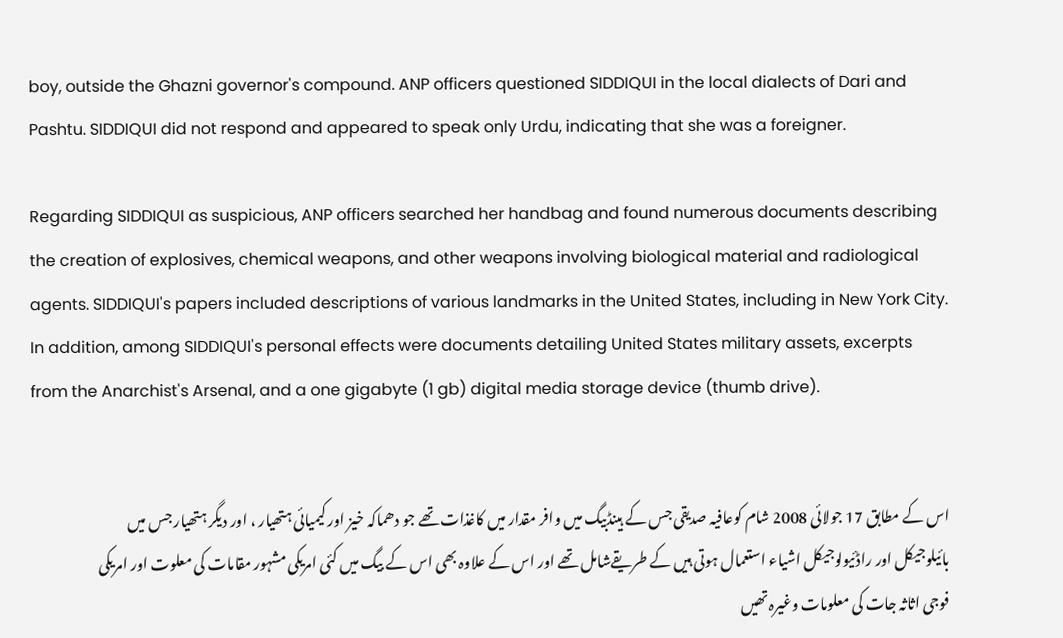boy, outside the Ghazni governor's compound. ANP officers questioned SIDDIQUI in the local dialects of Dari and Pashtu. SIDDIQUI did not respond and appeared to speak only Urdu, indicating that she was a foreigner.

Regarding SIDDIQUI as suspicious, ANP officers searched her handbag and found numerous documents describing the creation of explosives, chemical weapons, and other weapons involving biological material and radiological agents. SIDDIQUI's papers included descriptions of various landmarks in the United States, including in New York City. In addition, among SIDDIQUI's personal effects were documents detailing United States military assets, excerpts from the Anarchist's Arsenal, and a one gigabyte (1 gb) digital media storage device (thumb drive).


اس کے مطابق 17 جولائی 2008 شام کوعافیہ صدیقی جس کے ہینڈ‌بیگ میں وافر مقدار میں کاغذات تھے جو دھماکہ خیز اور کیمیائی ہتھیار ، اور دیگر ہتھیار جس میں بائیلوجیکل اور راڈئیولوجیکل اشیاء استعمال ہوتی ہیں کے طریقےشامل تھے اور اس کے علاوہ بھی اس کے بیگ میں کئی امریکی مشہور مقامات کی معلوت اور امریکی فوجی اثاثہ جات کی معلومات وغیرہ تھیں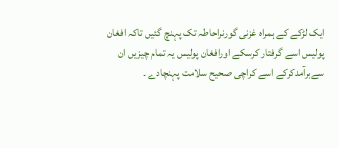ایک لڑکے کے ہمراہ غزنی گورنراحاطہ تک پہنچ گئیں تاکہ افغان پولیس اسے گرفتار کرسکے اورافغان پولیس یہ تمام چیزیں ان سےبرآمدکرکے اسے کراچی صحیح سلامت پہنچادے ۔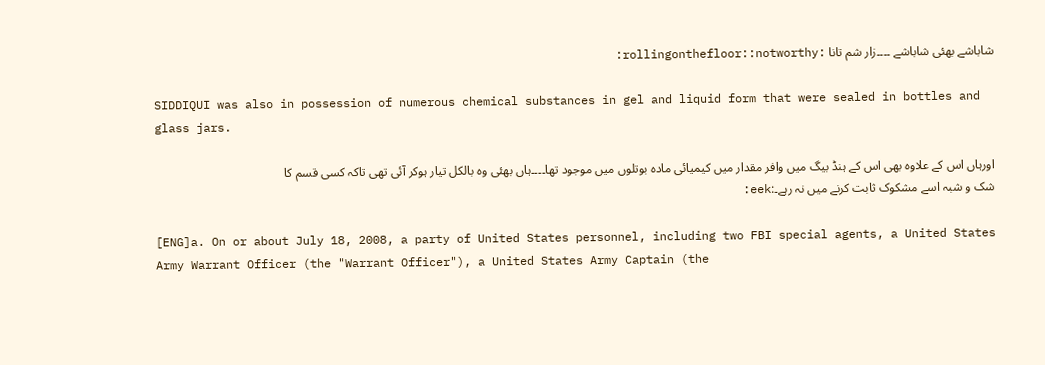شاباشے بھئی شاباشے ۔۔۔۔زار شم تانا :rollingonthefloor::notworthy:

SIDDIQUI was also in possession of numerous chemical substances in gel and liquid form that were sealed in bottles and glass jars.

اورہاں اس کے علاوہ بھی اس کے ہنڈ بیگ میں وافر مقدار میں کیمیائی مادہ بوتلوں میں موجود تھا۔۔۔۔ہاں بھئی وہ بالکل تیار ہوکر آئی تھی تاکہ کسی قسم کا شک و شبہ اسے مشکوک ثابت کرنے میں نہ رہے۔:eek:

[ENG]a. On or about July 18, 2008, a party of United States personnel, including two FBI special agents, a United States Army Warrant Officer (the "Warrant Officer"), a United States Army Captain (the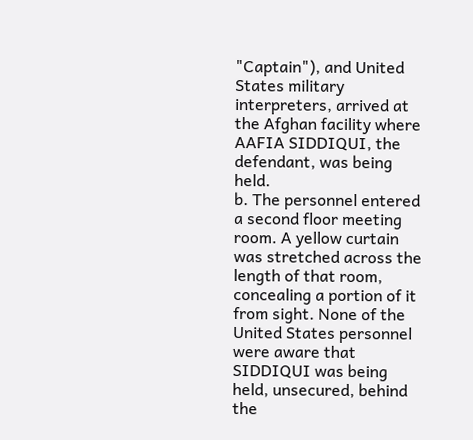"Captain"), and United States military interpreters, arrived at the Afghan facility where AAFIA SIDDIQUI, the defendant, was being held.
b. The personnel entered a second floor meeting room. A yellow curtain was stretched across the length of that room, concealing a portion of it from sight. None of the United States personnel were aware that SIDDIQUI was being held, unsecured, behind the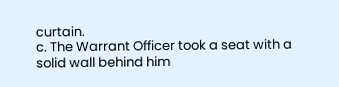curtain.
c. The Warrant Officer took a seat with a solid wall behind him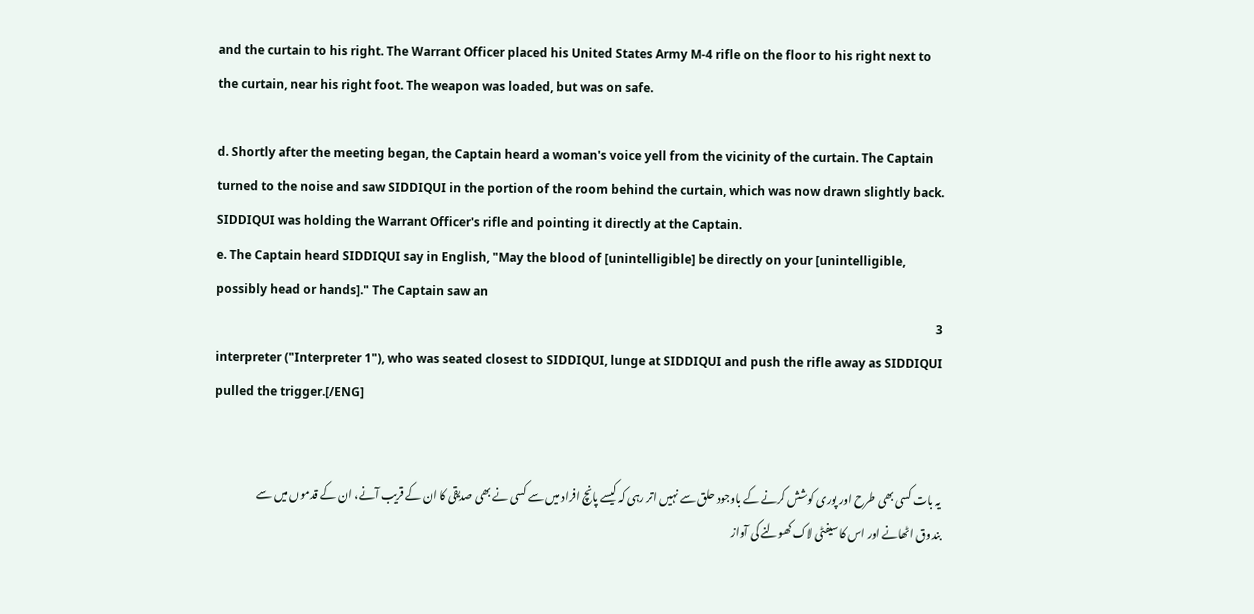and the curtain to his right. The Warrant Officer placed his United States Army M-4 rifle on the floor to his right next to the curtain, near his right foot. The weapon was loaded, but was on safe.

d. Shortly after the meeting began, the Captain heard a woman's voice yell from the vicinity of the curtain. The Captain turned to the noise and saw SIDDIQUI in the portion of the room behind the curtain, which was now drawn slightly back. SIDDIQUI was holding the Warrant Officer's rifle and pointing it directly at the Captain.
e. The Captain heard SIDDIQUI say in English, "May the blood of [unintelligible] be directly on your [unintelligible, possibly head or hands]." The Captain saw an
3
interpreter ("Interpreter 1"), who was seated closest to SIDDIQUI, lunge at SIDDIQUI and push the rifle away as SIDDIQUI pulled the trigger.[/ENG]


یہ بات کسی بھی طرح اور پوری کوشش کرنے کے باوجود حلق سے نہیں اتر رہی کہ کیسے پانچ افراد میں سے کسی نے بھی صدیقی کا ان کے قریب آنے، ان کے قدموں میں سے بندوق اٹھانے اور اس کا سیفٹی لاک کھولنے کی آواز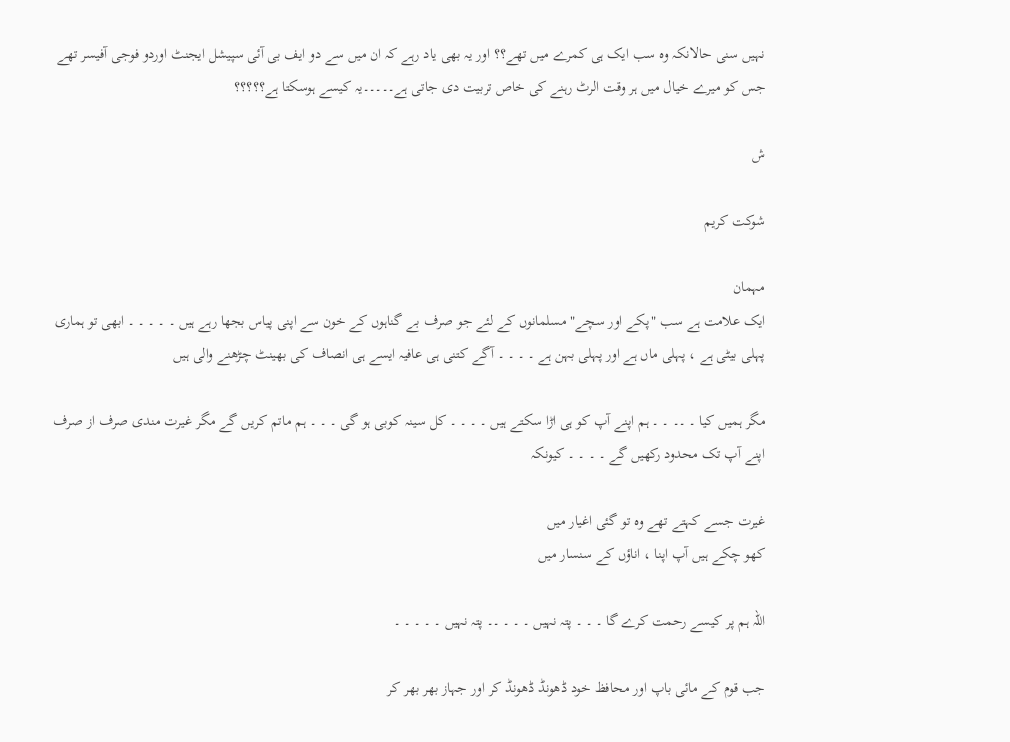نہیں سنی حالانکہ وہ سب ایک ہی کمرے میں تھے؟؟ اور یہ بھی یاد رہے کہ ان میں سے دو ایف بی آئی سپیشل ایجنٹ اوردو فوجی آفیسر تھے جس کو میرے خیال میں ہر وقت الرٹ رہنے کی خاص تربیت دی جاتی ہے۔۔۔۔۔یہ کیسے ہوسکتا ہے؟؟؟؟؟

ش

شوکت کریم

مہمان
ایک علامت ہے سب "پکے اور سچے" مسلمانوں کے لئے جو صرف بے گناہوں کے خون سے اپنی پیاس بجھا رہے ہیں ۔ ۔ ۔ ۔ ۔ ابھی تو ہماری پہلی بیٹی ہے ، پہلی ماں ہے اور پہلی بہن ہے ۔ ۔ ۔ ۔ آگے کتنی ہی عافیہ ایسے ہی انصاف کی بھینٹ چڑھنے والی ہیں

مگر ہمیں کیا ۔ ۔۔ ۔ ۔ ہم اپنے آپ کو ہی اڑا سکتے ہیں‌ ۔ ۔ ۔ ۔ کل سینہ کوبی ہو گی ۔ ۔ ۔ ہم ماتم کریں گے مگر غیرت مندی صرف از صرف اپنے آپ تک محدود رکھیں گے ۔ ۔ ۔ ۔ کیونکہ

غیرت جسے کہتے تھے وہ تو گئی اغیار میں
کھو چکے ہیں آپ اپنا ، اناؤں کے سنسار میں

اللہ ہم پر کیسے رحمت کرے گا ۔ ۔ ۔ پتہ نہیں‌ ۔ ۔ ۔ ۔۔ پتہ نہیں‌ ۔ ۔ ۔ ۔ ۔

جب قوم کے مائی باپ اور محافظ خود ڈھونڈ ڈھونڈ کر اور جہاز بھر بھر کر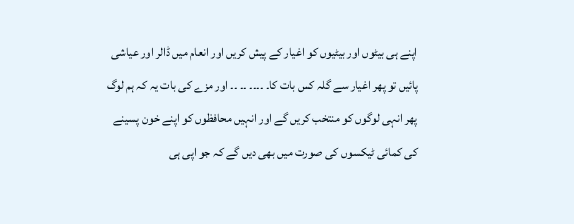اپنے ہی بیٹوں اور بیٹیوں کو اغیار کے پیش کریں اور انعام میں ڈالر اور عیاشی پائیں تو پھر اغیار سے گلہ کس بات کا۔ ۔۔۔۔ ۔۔ ۔۔ اور مزے کی بات یہ کہ ہم لوگ پھر انہی لوگوں کو منتخب کریں گے اور انہیں محافظوں کو اپنے خون پسینے کی کمائی ٹیکسوں‌ کی صورت میں بھی دیں گے کہ جو اپی ہی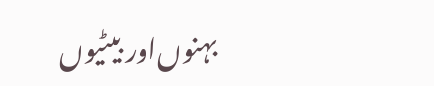بہنوں‌اور بیٹیوں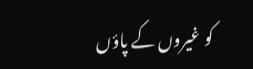کو غیروں کے پاؤں‌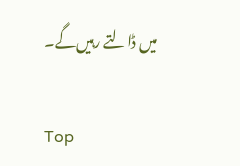میں ڈالتے رہیں‌گے۔

Top